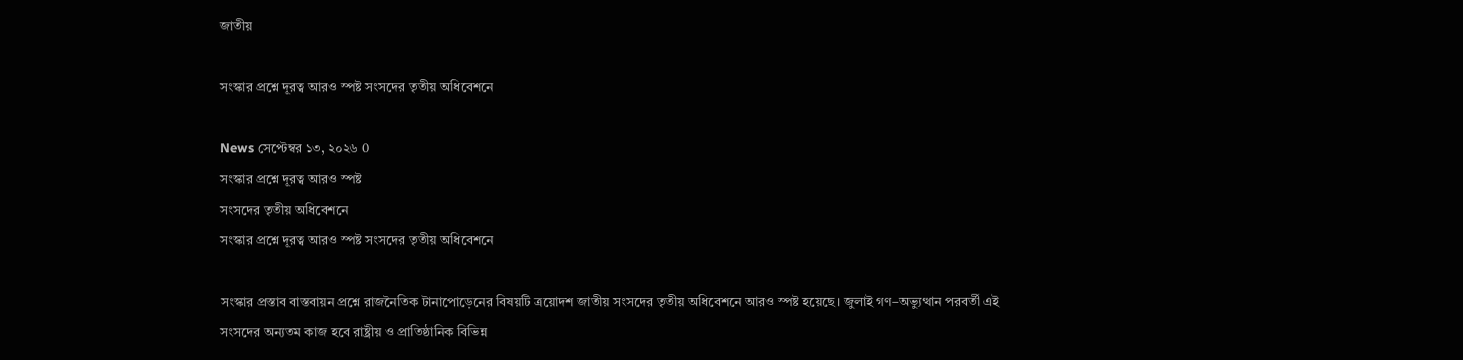জাতীয়

সংস্কার প্রশ্নে দূরত্ব আরও স্পষ্ট সংসদের তৃতীয় অধিবেশনে

News সেপ্টেম্বর ১৩, ২০২৬ 0
সংস্কার প্রশ্নে দূরত্ব আরও স্পষ্ট
সংসদের তৃতীয় অধিবেশনে
সংস্কার প্রশ্নে দূরত্ব আরও স্পষ্ট সংসদের তৃতীয় অধিবেশনে

সংস্কার প্রস্তাব বাস্তবায়ন প্রশ্নে রাজনৈতিক টানাপোড়েনের বিষয়টি ত্রয়োদশ জাতীয় সংসদের তৃতীয় অধিবেশনে আরও স্পষ্ট হয়েছে। জুলাই গণ–অভ্যুত্থান পরবর্তী এই সংসদের অন্যতম কাজ হবে রাষ্ট্রীয় ও প্রাতিষ্ঠানিক বিভিন্ন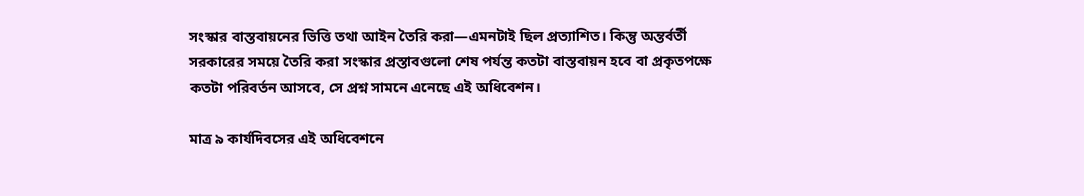সংস্কার বাস্তবায়নের ভিত্তি তথা আইন তৈরি করা—এমনটাই ছিল প্রত্যাশিত। কিন্তু অন্তর্বর্তী সরকারের সময়ে তৈরি করা সংস্কার প্রস্তাবগুলো শেষ পর্যন্ত কতটা বাস্তবায়ন হবে বা প্রকৃতপক্ষে কতটা পরিবর্তন আসবে, সে প্রশ্ন সামনে এনেছে এই অধিবেশন।

মাত্র ৯ কার্যদিবসের এই অধিবেশনে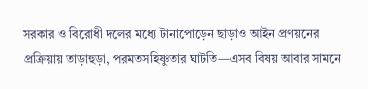সরকার ও বিরোধী দলের মধ্যে টানাপোড়েন ছাড়াও আইন প্রণয়নের প্রক্রিয়ায় তাড়াহুড়া, পরমতসহিষ্ণুতার ঘাটতি—এসব বিষয় আবার সামনে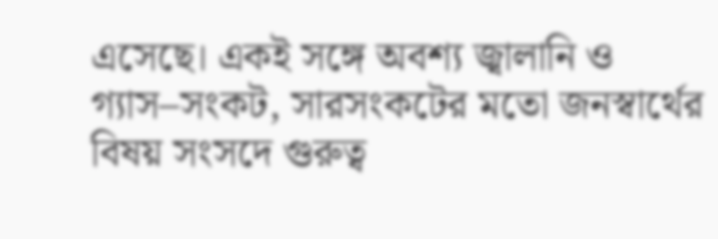এসেছে। একই সঙ্গে অবশ্য জ্বালানি ও গ্যাস–সংকট, সারসংকটের মতো জনস্বার্থের বিষয় সংসদে গুরুত্ব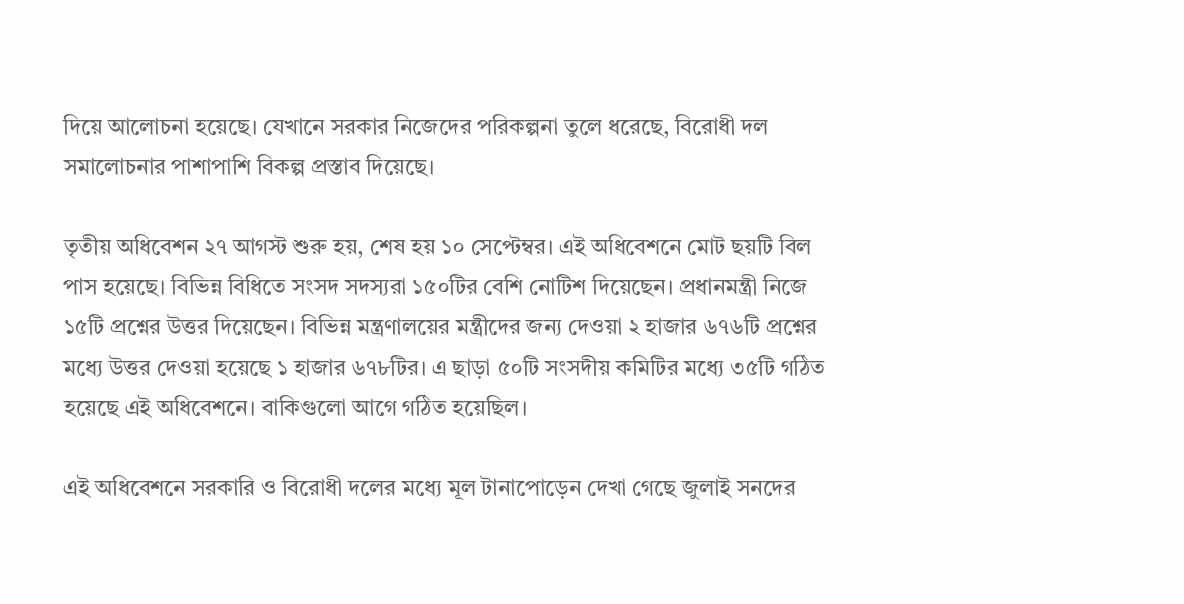দিয়ে আলোচনা হয়েছে। যেখানে সরকার নিজেদের পরিকল্পনা তুলে ধরেছে, বিরোধী দল সমালোচনার পাশাপাশি বিকল্প প্রস্তাব দিয়েছে।

তৃতীয় অধিবেশন ২৭ আগস্ট শুরু হয়, শেষ হয় ১০ সেপ্টেম্বর। এই অধিবেশনে মোট ছয়টি বিল পাস হয়েছে। বিভিন্ন বিধিতে সংসদ সদস্যরা ১৫০টির বেশি নোটিশ দিয়েছেন। প্রধানমন্ত্রী নিজে ১৫টি প্রশ্নের উত্তর দিয়েছেন। বিভিন্ন মন্ত্রণালয়ের মন্ত্রীদের জন্য দেওয়া ২ হাজার ৬৭৬টি প্রশ্নের মধ্যে উত্তর দেওয়া হয়েছে ১ হাজার ৬৭৮টির। এ ছাড়া ৫০টি সংসদীয় কমিটির মধ্যে ৩৫টি গঠিত হয়েছে এই অধিবেশনে। বাকিগুলো আগে গঠিত হয়েছিল।

এই অধিবেশনে সরকারি ও বিরোধী দলের মধ্যে মূল টানাপোড়েন দেখা গেছে জুলাই সনদের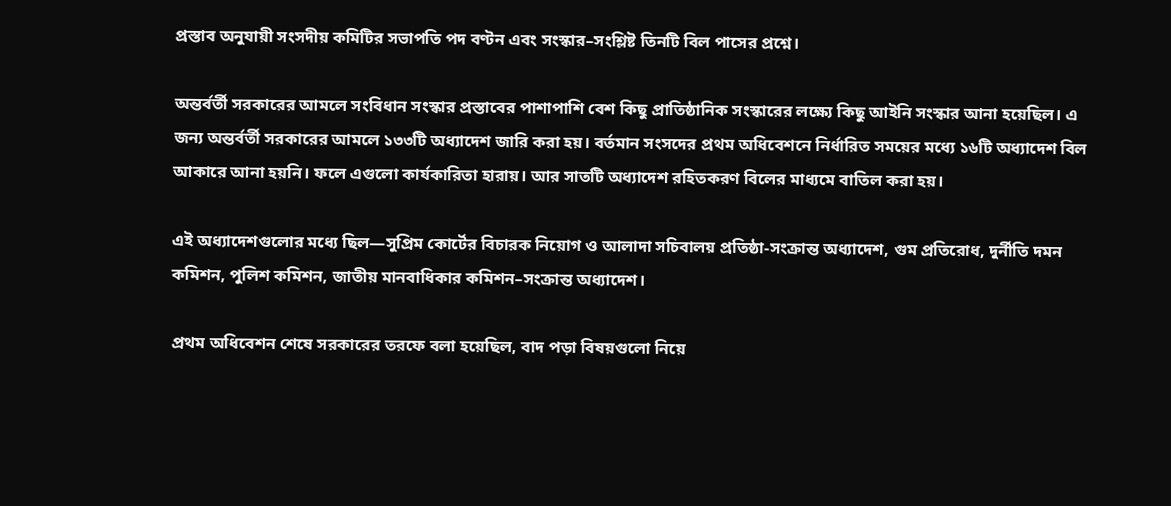প্রস্তাব অনুযায়ী সংসদীয় কমিটির সভাপতি পদ বণ্টন এবং সংস্কার–সংশ্লিষ্ট তিনটি বিল পাসের প্রশ্নে।

অন্তর্বর্তী সরকারের আমলে সংবিধান সংস্কার প্রস্তাবের পাশাপাশি বেশ কিছু প্রাতিষ্ঠানিক সংস্কারের লক্ষ্যে কিছু আইনি সংস্কার আনা হয়েছিল। এ জন্য অন্তর্বর্তী সরকারের আমলে ১৩৩টি অধ্যাদেশ জারি করা হয়। বর্তমান সংসদের প্রথম অধিবেশনে নির্ধারিত সময়ের মধ্যে ১৬টি অধ্যাদেশ বিল আকারে আনা হয়নি। ফলে এগুলো কার্যকারিতা হারায়। আর সাতটি অধ্যাদেশ রহিতকরণ বিলের মাধ্যমে বাতিল করা হয়।

এই অধ্যাদেশগুলোর মধ্যে ছিল—সুপ্রিম কোর্টের বিচারক নিয়োগ ও আলাদা সচিবালয় প্রতিষ্ঠা-সংক্রান্ত অধ্যাদেশ, গুম প্রতিরোধ, দুর্নীতি দমন কমিশন, পুলিশ কমিশন, জাতীয় মানবাধিকার কমিশন–সংক্রান্ত অধ্যাদেশ।

প্রথম অধিবেশন শেষে সরকারের তরফে বলা হয়েছিল, বাদ পড়া বিষয়গুলো নিয়ে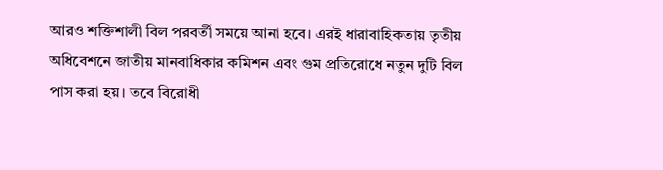আরও শক্তিশালী বিল পরবর্তী সময়ে আনা হবে। এরই ধারাবাহিকতায় তৃতীয় অধিবেশনে জাতীয় মানবাধিকার কমিশন এবং গুম প্রতিরোধে নতুন দুটি বিল পাস করা হয়। তবে বিরোধী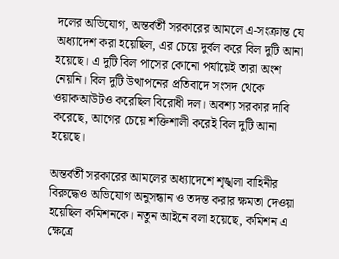দলের অভিযোগ, অন্তর্বর্তী সরকারের আমলে এ-সংক্রান্ত যে অধ্যাদেশ করা হয়েছিল, এর চেয়ে দুর্বল করে বিল দুটি আনা হয়েছে। এ দুটি বিল পাসের কোনো পর্যায়েই তারা অংশ নেয়নি। বিল দুটি উত্থাপনের প্রতিবাদে সংসদ থেকে ওয়াকআউটও করেছিল বিরোধী দল। অবশ্য সরকার দাবি করেছে, আগের চেয়ে শক্তিশালী করেই বিল দুটি আনা হয়েছে।

অন্তর্বর্তী সরকারের আমলের অধ্যাদেশে শৃঙ্খলা বাহিনীর বিরুদ্ধেও অভিযোগ অনুসন্ধান ও তদন্ত করার ক্ষমতা দেওয়া হয়েছিল কমিশনকে। নতুন আইনে বলা হয়েছে, কমিশন এ ক্ষেত্রে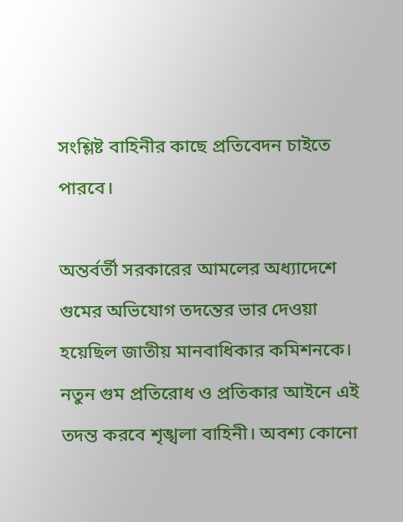সংশ্লিষ্ট বাহিনীর কাছে প্রতিবেদন চাইতে পারবে।

অন্তর্বর্তী সরকারের আমলের অধ্যাদেশে গুমের অভিযোগ তদন্তের ভার দেওয়া হয়েছিল জাতীয় মানবাধিকার কমিশনকে। নতুন গুম প্রতিরোধ ও প্রতিকার আইনে এই তদন্ত করবে শৃঙ্খলা বাহিনী। অবশ্য কোনো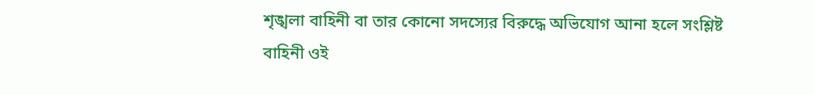শৃঙ্খলা বাহিনী বা তার কোনো সদস্যের বিরুদ্ধে অভিযোগ আনা হলে সংশ্লিষ্ট বাহিনী ওই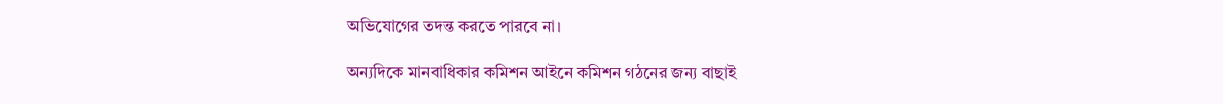অভিযোগের তদন্ত করতে পারবে না।

অন্যদিকে মানবাধিকার কমিশন আইনে কমিশন গঠনের জন্য বাছাই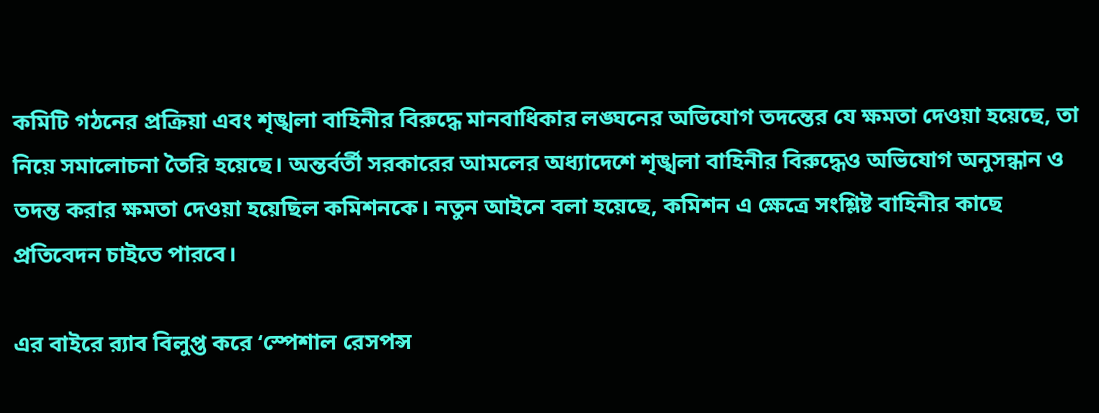কমিটি গঠনের প্রক্রিয়া এবং শৃঙ্খলা বাহিনীর বিরুদ্ধে মানবাধিকার লঙ্ঘনের অভিযোগ তদন্তের যে ক্ষমতা দেওয়া হয়েছে, তা নিয়ে সমালোচনা তৈরি হয়েছে। অন্তর্বর্তী সরকারের আমলের অধ্যাদেশে শৃঙ্খলা বাহিনীর বিরুদ্ধেও অভিযোগ অনুসন্ধান ও তদন্ত করার ক্ষমতা দেওয়া হয়েছিল কমিশনকে। নতুন আইনে বলা হয়েছে, কমিশন এ ক্ষেত্রে সংশ্লিষ্ট বাহিনীর কাছে প্রতিবেদন চাইতে পারবে।

এর বাইরে র‍্যাব বিলুপ্ত করে ‘স্পেশাল রেসপন্স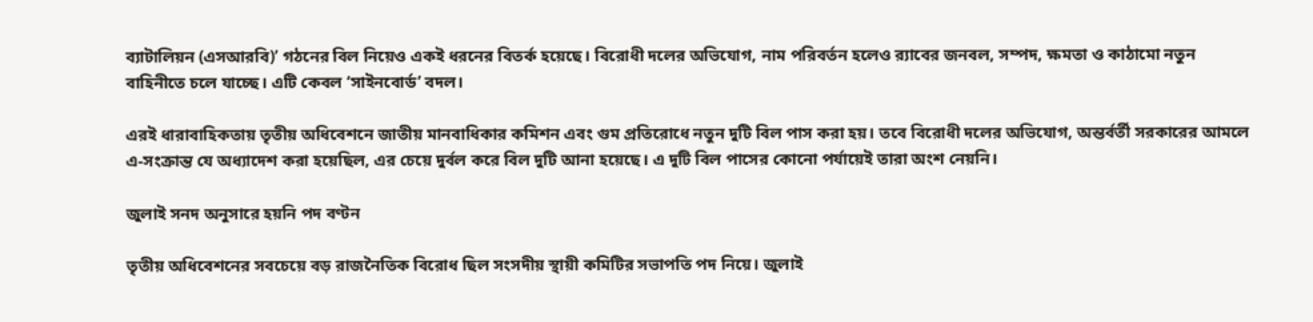ব্যাটালিয়ন (এসআরবি)’ গঠনের বিল নিয়েও একই ধরনের বিতর্ক হয়েছে। বিরোধী দলের অভিযোগ, নাম পরিবর্তন হলেও র‍্যাবের জনবল, সম্পদ, ক্ষমতা ও কাঠামো নতুন বাহিনীতে চলে যাচ্ছে। এটি কেবল ‘সাইনবোর্ড’ বদল।

এরই ধারাবাহিকতায় তৃতীয় অধিবেশনে জাতীয় মানবাধিকার কমিশন এবং গুম প্রতিরোধে নতুন দুটি বিল পাস করা হয়। তবে বিরোধী দলের অভিযোগ, অন্তর্বর্তী সরকারের আমলে এ-সংক্রান্ত যে অধ্যাদেশ করা হয়েছিল, এর চেয়ে দুর্বল করে বিল দুটি আনা হয়েছে। এ দুটি বিল পাসের কোনো পর্যায়েই তারা অংশ নেয়নি।

জুলাই সনদ অনুসারে হয়নি পদ বণ্টন

তৃতীয় অধিবেশনের সবচেয়ে বড় রাজনৈতিক বিরোধ ছিল সংসদীয় স্থায়ী কমিটির সভাপতি পদ নিয়ে। জুলাই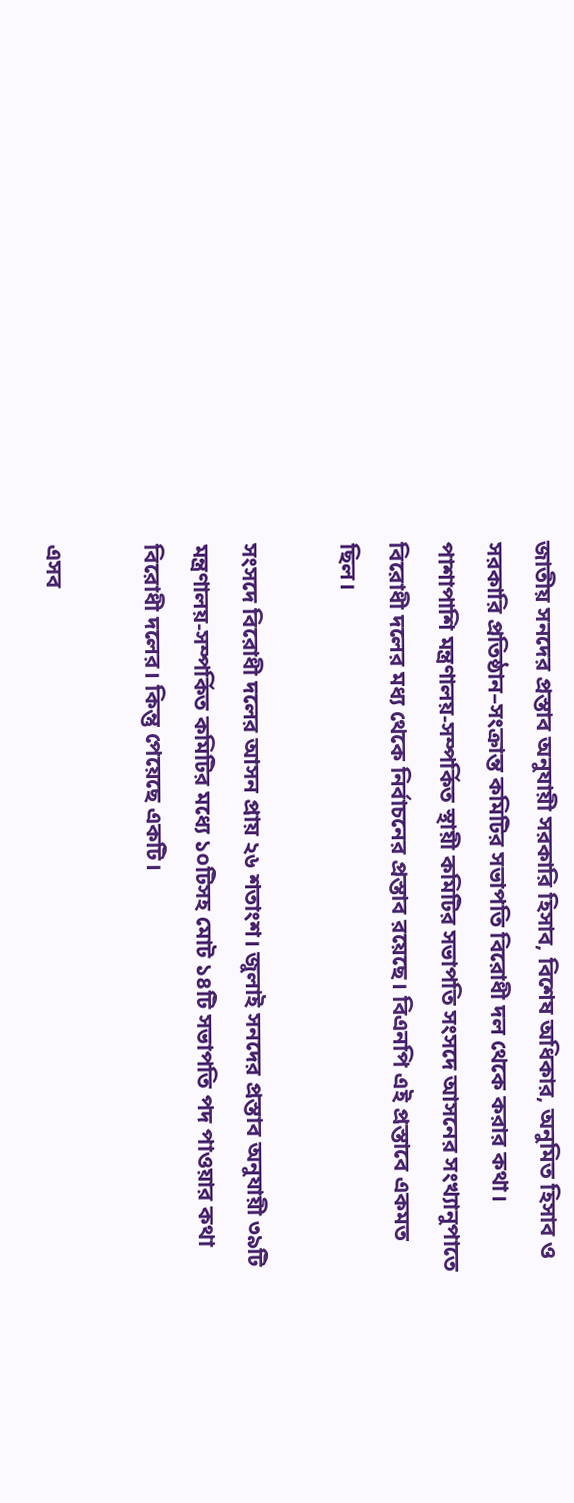জাতীয় সনদের প্রস্তাব অনুযায়ী সরকারি হিসাব, বিশেষ অধিকার, অনুমিত হিসাব ও সরকারি প্রতিষ্ঠান–সংক্রান্ত কমিটির সভাপতি বিরোধী দল থেকে করার কথা। পাশাপাশি মন্ত্রণালয়-সম্পর্কিত স্থায়ী কমিটির সভাপতি সংসদে আসনের সংখ্যানুপাতে বিরোধী দলের মধ্য থেকে নির্বাচনের প্রস্তাব রয়েছে। বিএনপি এই প্রস্তাবে একমত ছিল।

সংসদে বিরোধী দলের আসন প্রায় ২৬ শতাংশ। জুলাই সনদের প্রস্তাব অনুযায়ী ৩৯টি মন্ত্রণালয়-সম্পর্কিত কমিটির মধ্যে ১০টিসহ মোট ১৪টি সভাপতি পদ পাওয়ার কথা বিরোধী দলের। কিন্তু পেয়েছে একটি।

এসব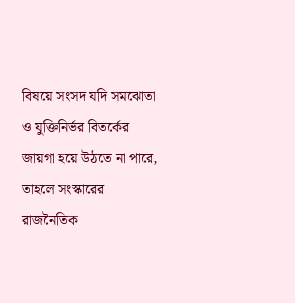বিষয়ে সংসদ যদি সমঝোতা ও যুক্তিনির্ভর বিতর্কের জায়গা হয়ে উঠতে না পারে, তাহলে সংস্কারের রাজনৈতিক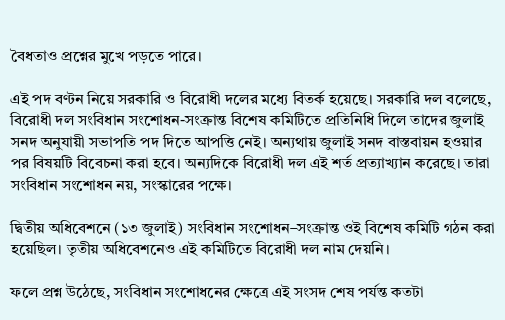বৈধতাও প্রশ্নের মুখে পড়তে পারে।

এই পদ বণ্টন নিয়ে সরকারি ও বিরোধী দলের মধ্যে বিতর্ক হয়েছে। সরকারি দল বলেছে, বিরোধী দল সংবিধান সংশোধন-সংক্রান্ত বিশেষ কমিটিতে প্রতিনিধি দিলে তাদের জুলাই সনদ অনুযায়ী সভাপতি পদ দিতে আপত্তি নেই। অন্যথায় জুলাই সনদ বাস্তবায়ন হওয়ার পর বিষয়টি বিবেচনা করা হবে। অন্যদিকে বিরোধী দল এই শর্ত প্রত্যাখ্যান করেছে। তারা সংবিধান সংশোধন নয়, সংস্কারের পক্ষে।

দ্বিতীয় অধিবেশনে (১৩ জুলাই) সংবিধান সংশোধন–সংক্রান্ত ওই বিশেষ কমিটি গঠন করা হয়েছিল। তৃতীয় অধিবেশনেও এই কমিটিতে বিরোধী দল নাম দেয়নি।

ফলে প্রশ্ন উঠেছে, সংবিধান সংশোধনের ক্ষেত্রে এই সংসদ শেষ পর্যন্ত কতটা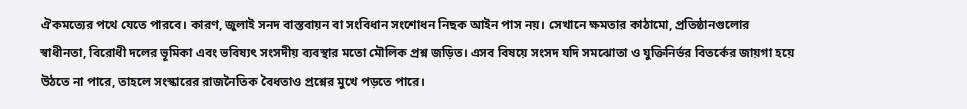ঐকমত্যের পথে যেতে পারবে। কারণ, জুলাই সনদ বাস্তবায়ন বা সংবিধান সংশোধন নিছক আইন পাস নয়। সেখানে ক্ষমতার কাঠামো, প্রতিষ্ঠানগুলোর স্বাধীনতা, বিরোধী দলের ভূমিকা এবং ভবিষ্যৎ সংসদীয় ব্যবস্থার মতো মৌলিক প্রশ্ন জড়িত। এসব বিষয়ে সংসদ যদি সমঝোতা ও যুক্তিনির্ভর বিতর্কের জায়গা হয়ে উঠতে না পারে, তাহলে সংস্কারের রাজনৈতিক বৈধতাও প্রশ্নের মুখে পড়তে পারে।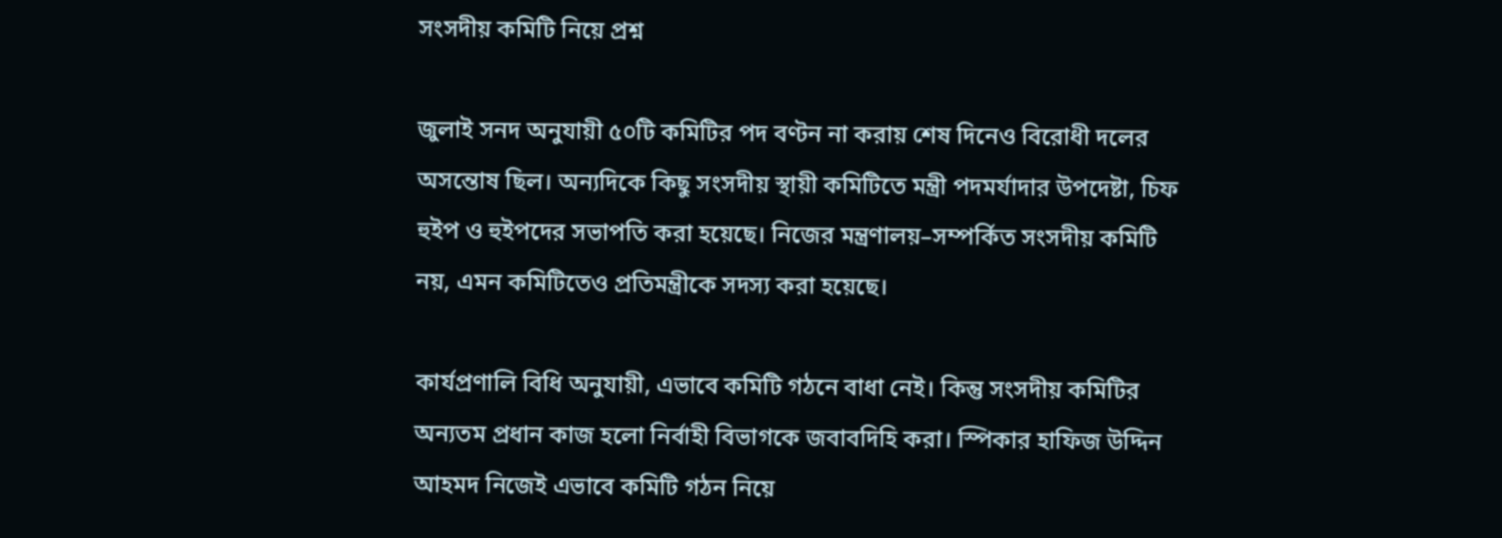সংসদীয় কমিটি নিয়ে প্রশ্ন

জুলাই সনদ অনুযায়ী ৫০টি কমিটির পদ বণ্টন না করায় শেষ দিনেও বিরোধী দলের অসন্তোষ ছিল। অন্যদিকে কিছু সংসদীয় স্থায়ী কমিটিতে মন্ত্রী পদমর্যাদার উপদেষ্টা, চিফ হুইপ ও হুইপদের সভাপতি করা হয়েছে। নিজের মন্ত্রণালয়–সম্পর্কিত সংসদীয় কমিটি নয়, এমন কমিটিতেও প্রতিমন্ত্রীকে সদস্য করা হয়েছে।

কার্যপ্রণালি বিধি অনুযায়ী, এভাবে কমিটি গঠনে বাধা নেই। কিন্তু সংসদীয় কমিটির অন্যতম প্রধান কাজ হলো নির্বাহী বিভাগকে জবাবদিহি করা। স্পিকার হাফিজ উদ্দিন আহমদ নিজেই এভাবে কমিটি গঠন নিয়ে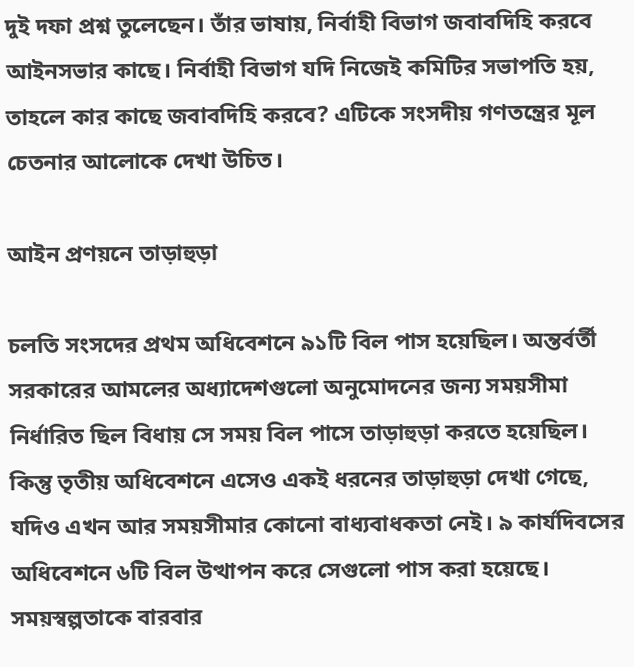দুই দফা প্রশ্ন তুলেছেন। তাঁর ভাষায়, নির্বাহী বিভাগ জবাবদিহি করবে আইনসভার কাছে। নির্বাহী বিভাগ যদি নিজেই কমিটির সভাপতি হয়, তাহলে কার কাছে জবাবদিহি করবে? এটিকে সংসদীয় গণতন্ত্রের মূল চেতনার আলোকে দেখা উচিত।

আইন প্রণয়নে তাড়াহুড়া

চলতি সংসদের প্রথম অধিবেশনে ৯১টি বিল পাস হয়েছিল। অন্তর্বর্তী সরকারের আমলের অধ্যাদেশগুলো অনুমোদনের জন্য সময়সীমা নির্ধারিত ছিল বিধায় সে সময় বিল পাসে তাড়াহুড়া করতে হয়েছিল। কিন্তু তৃতীয় অধিবেশনে এসেও একই ধরনের তাড়াহুড়া দেখা গেছে, যদিও এখন আর সময়সীমার কোনো বাধ্যবাধকতা নেই। ৯ কার্যদিবসের অধিবেশনে ৬টি বিল উত্থাপন করে সেগুলো পাস করা হয়েছে। সময়স্বল্পতাকে বারবার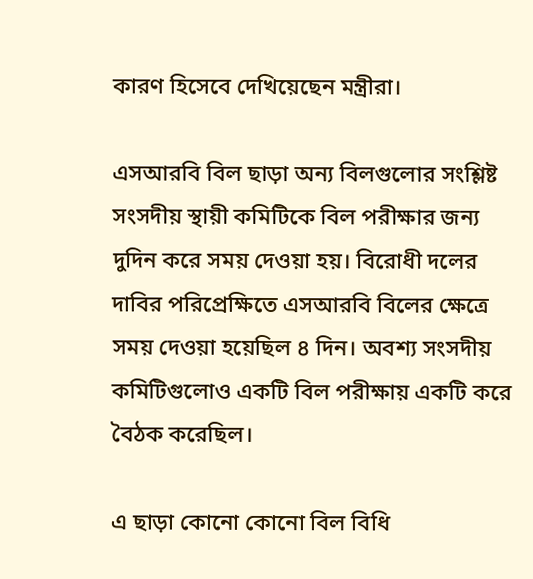কারণ হিসেবে দেখিয়েছেন মন্ত্রীরা।

এসআরবি বিল ছাড়া অন্য বিলগুলোর সংশ্লিষ্ট সংসদীয় স্থায়ী কমিটিকে বিল পরীক্ষার জন্য দুদিন করে সময় দেওয়া হয়। বিরোধী দলের দাবির পরিপ্রেক্ষিতে এসআরবি বিলের ক্ষেত্রে সময় দেওয়া হয়েছিল ৪ দিন। অবশ্য সংসদীয় কমিটিগুলোও একটি বিল পরীক্ষায় একটি করে বৈঠক করেছিল।

এ ছাড়া কোনো কোনো বিল বিধি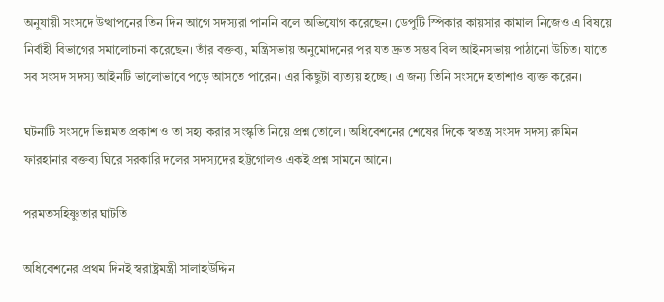অনুযায়ী সংসদে উত্থাপনের তিন দিন আগে সদস্যরা পাননি বলে অভিযোগ করেছেন। ডেপুটি স্পিকার কায়সার কামাল নিজেও এ বিষয়ে নির্বাহী বিভাগের সমালোচনা করেছেন। তাঁর বক্তব্য, মন্ত্রিসভায় অনুমোদনের পর যত দ্রুত সম্ভব বিল আইনসভায় পাঠানো উচিত। যাতে সব সংসদ সদস্য আইনটি ভালোভাবে পড়ে আসতে পারেন। এর কিছুটা ব্যত্যয় হচ্ছে। এ জন্য তিনি সংসদে হতাশাও ব্যক্ত করেন।

ঘটনাটি সংসদে ভিন্নমত প্রকাশ ও তা সহ্য করার সংস্কৃতি নিয়ে প্রশ্ন তোলে। অধিবেশনের শেষের দিকে স্বতন্ত্র সংসদ সদস্য রুমিন ফারহানার বক্তব্য ঘিরে সরকারি দলের সদস্যদের হট্টগোলও একই প্রশ্ন সামনে আনে।

পরমতসহিষ্ণুতার ঘাটতি

অধিবেশনের প্রথম দিনই স্বরাষ্ট্রমন্ত্রী সালাহউদ্দিন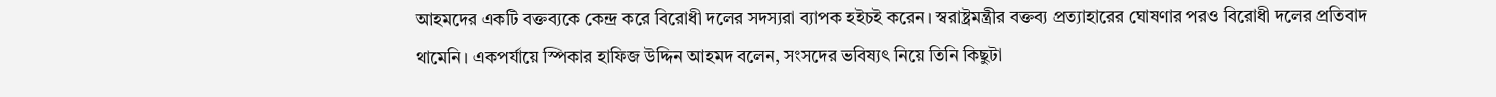আহমদের একটি বক্তব্যকে কেন্দ্র করে বিরোধী দলের সদস্যরা ব্যাপক হইচই করেন। স্বরাষ্ট্রমন্ত্রীর বক্তব্য প্রত্যাহারের ঘোষণার পরও বিরোধী দলের প্রতিবাদ থামেনি। একপর্যায়ে স্পিকার হাফিজ উদ্দিন আহমদ বলেন, সংসদের ভবিষ্যৎ নিয়ে তিনি কিছুটা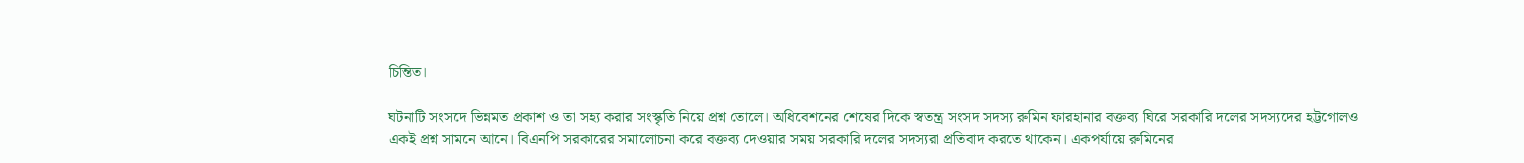চিন্তিত।

ঘটনাটি সংসদে ভিন্নমত প্রকাশ ও তা সহ্য করার সংস্কৃতি নিয়ে প্রশ্ন তোলে। অধিবেশনের শেষের দিকে স্বতন্ত্র সংসদ সদস্য রুমিন ফারহানার বক্তব্য ঘিরে সরকারি দলের সদস্যদের হট্টগোলও একই প্রশ্ন সামনে আনে। বিএনপি সরকারের সমালোচনা করে বক্তব্য দেওয়ার সময় সরকারি দলের সদস্যরা প্রতিবাদ করতে থাকেন। একপর্যায়ে রুমিনের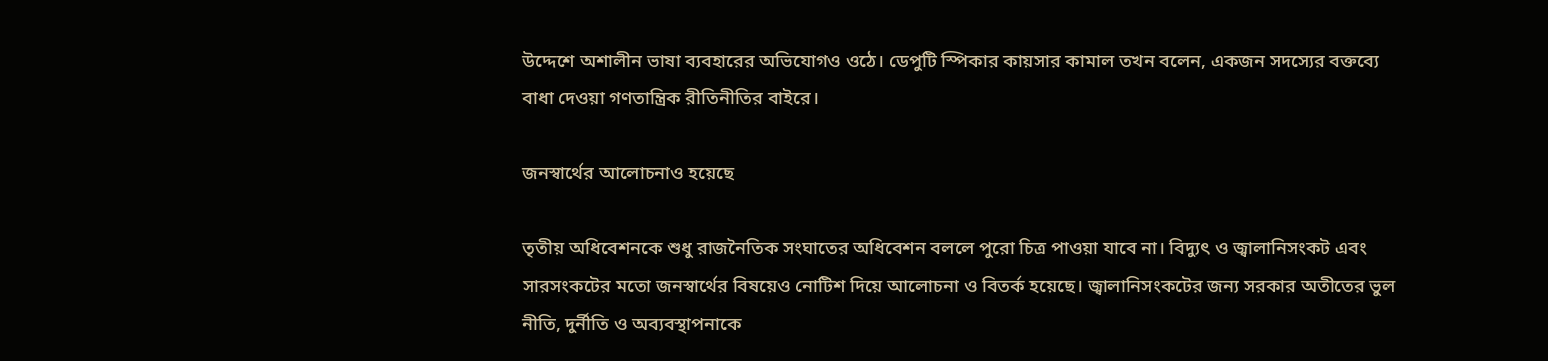উদ্দেশে অশালীন ভাষা ব্যবহারের অভিযোগও ওঠে। ডেপুটি স্পিকার কায়সার কামাল তখন বলেন, একজন সদস্যের বক্তব্যে বাধা দেওয়া গণতান্ত্রিক রীতিনীতির বাইরে।

জনস্বার্থের আলোচনাও হয়েছে

তৃতীয় অধিবেশনকে শুধু রাজনৈতিক সংঘাতের অধিবেশন বললে পুরো চিত্র পাওয়া যাবে না। বিদ্যুৎ ও জ্বালানিসংকট এবং সারসংকটের মতো জনস্বার্থের বিষয়েও নোটিশ দিয়ে আলোচনা ও বিতর্ক হয়েছে। জ্বালানিসংকটের জন্য সরকার অতীতের ভুল নীতি, দুর্নীতি ও অব্যবস্থাপনাকে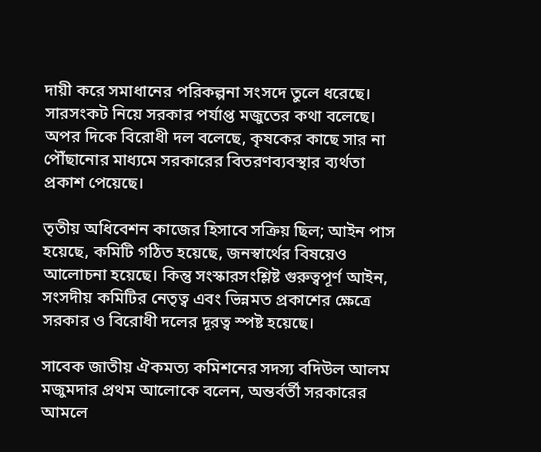দায়ী করে সমাধানের পরিকল্পনা সংসদে তুলে ধরেছে। সারসংকট নিয়ে সরকার পর্যাপ্ত মজুতের কথা বলেছে। অপর দিকে বিরোধী দল বলেছে, কৃষকের কাছে সার না পৌঁছানোর মাধ্যমে সরকারের বিতরণব্যবস্থার ব্যর্থতা প্রকাশ পেয়েছে।

তৃতীয় অধিবেশন কাজের হিসাবে সক্রিয় ছিল; আইন পাস হয়েছে, কমিটি গঠিত হয়েছে, জনস্বার্থের বিষয়েও আলোচনা হয়েছে। কিন্তু সংস্কারসংশ্লিষ্ট গুরুত্বপূর্ণ আইন, সংসদীয় কমিটির নেতৃত্ব এবং ভিন্নমত প্রকাশের ক্ষেত্রে সরকার ও বিরোধী দলের দূরত্ব স্পষ্ট হয়েছে।

সাবেক জাতীয় ঐকমত্য কমিশনের সদস্য বদিউল আলম মজুমদার প্রথম আলোকে বলেন, অন্তর্বর্তী সরকারের আমলে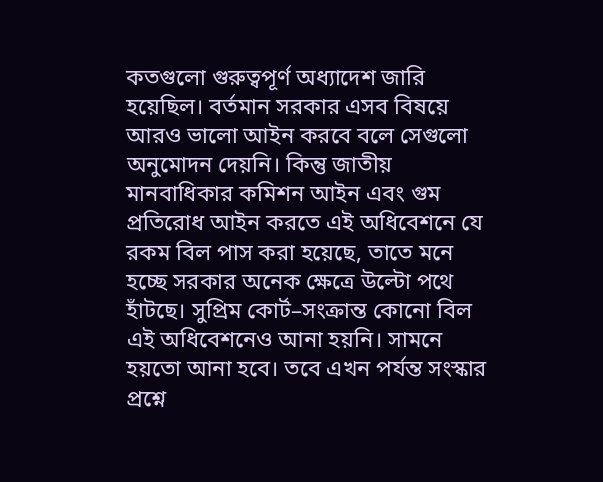কতগুলো গুরুত্বপূর্ণ অধ্যাদেশ জারি হয়েছিল। বর্তমান সরকার এসব বিষয়ে আরও ভালো আইন করবে বলে সেগুলো অনুমোদন দেয়নি। কিন্তু জাতীয় মানবাধিকার কমিশন আইন এবং গুম প্রতিরোধ আইন করতে এই অধিবেশনে যে রকম বিল পাস করা হয়েছে, তাতে মনে হচ্ছে সরকার অনেক ক্ষেত্রে উল্টো পথে হাঁটছে। সুপ্রিম কোর্ট–সংক্রান্ত কোনো বিল এই অধিবেশনেও আনা হয়নি। সামনে হয়তো আনা হবে। তবে এখন পর্যন্ত সংস্কার প্রশ্নে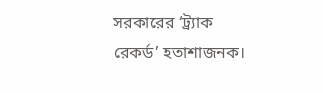সরকারের ‘ট্র্যাক রেকর্ড’ হতাশাজনক।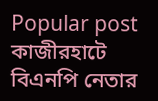Popular post
কাজীরহাটে বিএনপি নেতার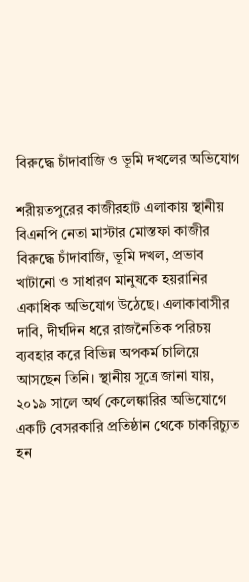বিরুদ্ধে চাঁদাবাজি ও ভূমি দখলের অভিযোগ

শরীয়তপুরের কাজীরহাট এলাকায় স্থানীয় বিএনপি নেতা মাস্টার মোস্তফা কাজীর বিরুদ্ধে চাঁদাবাজি, ভূমি দখল, প্রভাব খাটানো ও সাধারণ মানুষকে হয়রানির একাধিক অভিযোগ উঠেছে। এলাকাবাসীর দাবি, দীর্ঘদিন ধরে রাজনৈতিক পরিচয় ব্যবহার করে বিভিন্ন অপকর্ম চালিয়ে আসছেন তিনি। স্থানীয় সূত্রে জানা যায়, ২০১৯ সালে অর্থ কেলেঙ্কারির অভিযোগে একটি বেসরকারি প্রতিষ্ঠান থেকে চাকরিচ্যুত হন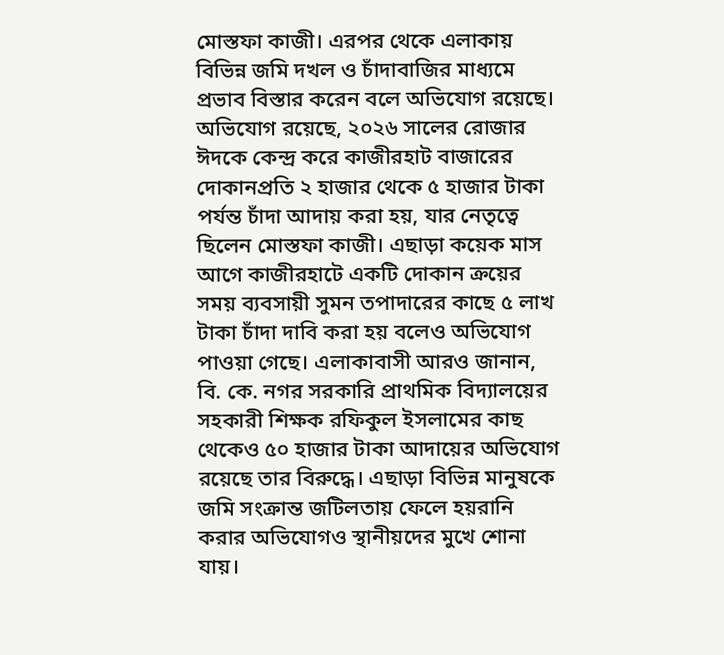মোস্তফা কাজী। এরপর থেকে এলাকায় বিভিন্ন জমি দখল ও চাঁদাবাজির মাধ্যমে প্রভাব বিস্তার করেন বলে অভিযোগ রয়েছে। অভিযোগ রয়েছে, ২০২৬ সালের রোজার ঈদকে কেন্দ্র করে কাজীরহাট বাজারের দোকানপ্রতি ২ হাজার থেকে ৫ হাজার টাকা পর্যন্ত চাঁদা আদায় করা হয়, যার নেতৃত্বে ছিলেন মোস্তফা কাজী। এছাড়া কয়েক মাস আগে কাজীরহাটে একটি দোকান ক্রয়ের সময় ব্যবসায়ী সুমন তপাদারের কাছে ৫ লাখ টাকা চাঁদা দাবি করা হয় বলেও অভিযোগ পাওয়া গেছে। এলাকাবাসী আরও জানান, বি. কে. নগর সরকারি প্রাথমিক বিদ্যালয়ের সহকারী শিক্ষক রফিকুল ইসলামের কাছ থেকেও ৫০ হাজার টাকা আদায়ের অভিযোগ রয়েছে তার বিরুদ্ধে। এছাড়া বিভিন্ন মানুষকে জমি সংক্রান্ত জটিলতায় ফেলে হয়রানি করার অভিযোগও স্থানীয়দের মুখে শোনা যায়।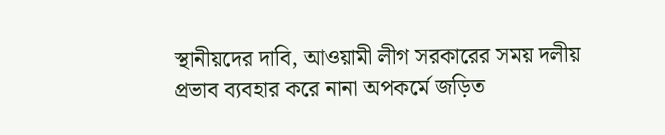স্থানীয়দের দাবি, আওয়ামী লীগ সরকারের সময় দলীয় প্রভাব ব্যবহার করে নানা অপকর্মে জড়িত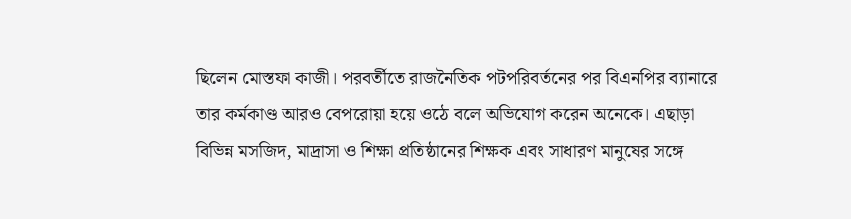ছিলেন মোস্তফা কাজী। পরবর্তীতে রাজনৈতিক পটপরিবর্তনের পর বিএনপির ব্যানারে তার কর্মকাণ্ড আরও বেপরোয়া হয়ে ওঠে বলে অভিযোগ করেন অনেকে। এছাড়া বিভিন্ন মসজিদ, মাদ্রাসা ও শিক্ষা প্রতিষ্ঠানের শিক্ষক এবং সাধারণ মানুষের সঙ্গে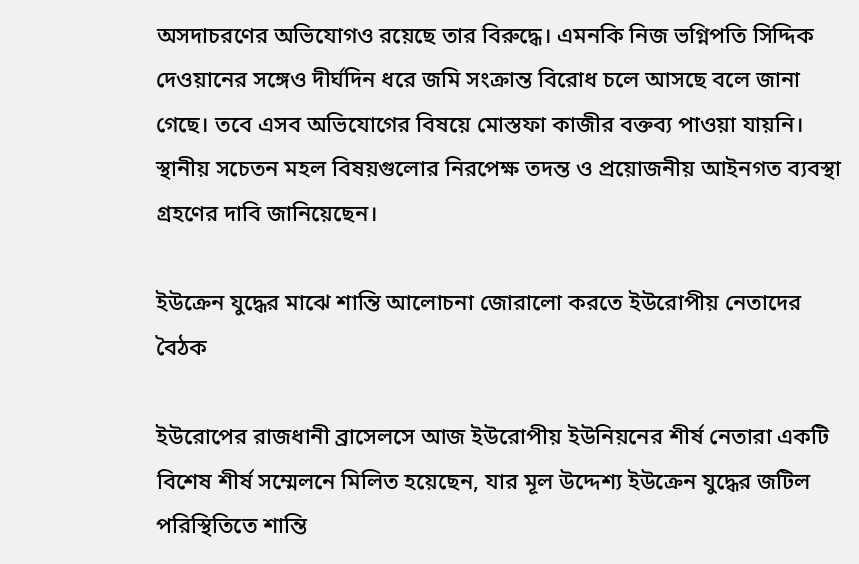অসদাচরণের অভিযোগও রয়েছে তার বিরুদ্ধে। এমনকি নিজ ভগ্নিপতি সিদ্দিক দেওয়ানের সঙ্গেও দীর্ঘদিন ধরে জমি সংক্রান্ত বিরোধ চলে আসছে বলে জানা গেছে। তবে এসব অভিযোগের বিষয়ে মোস্তফা কাজীর বক্তব্য পাওয়া যায়নি। স্থানীয় সচেতন মহল বিষয়গুলোর নিরপেক্ষ তদন্ত ও প্রয়োজনীয় আইনগত ব্যবস্থা গ্রহণের দাবি জানিয়েছেন।

ইউক্রেন যুদ্ধের মাঝে শান্তি আলোচনা জোরালো করতে ইউরোপীয় নেতাদের বৈঠক

ইউরোপের রাজধানী ব্রাসেলসে আজ ইউরোপীয় ইউনিয়নের শীর্ষ নেতারা একটি বিশেষ শীর্ষ সম্মেলনে মিলিত হয়েছেন, যার মূল উদ্দেশ্য ইউক্রেন যুদ্ধের জটিল পরিস্থিতিতে শান্তি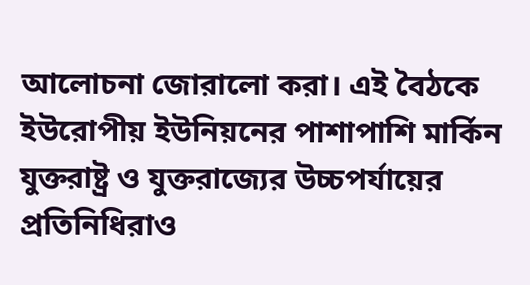আলোচনা জোরালো করা। এই বৈঠকে ইউরোপীয় ইউনিয়নের পাশাপাশি মার্কিন যুক্তরাষ্ট্র ও যুক্তরাজ্যের উচ্চপর্যায়ের প্রতিনিধিরাও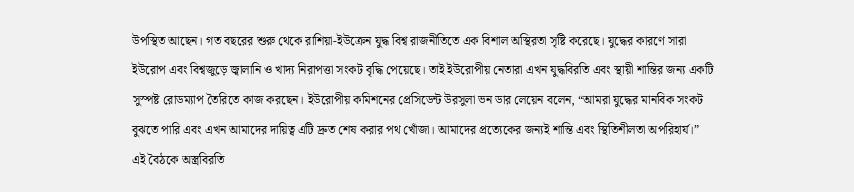উপস্থিত আছেন। গত বছরের শুরু থেকে রাশিয়া-ইউক্রেন যুদ্ধ বিশ্ব রাজনীতিতে এক বিশাল অস্থিরতা সৃষ্টি করেছে। যুদ্ধের কারণে সারা ইউরোপ এবং বিশ্বজুড়ে জ্বালানি ও খাদ্য নিরাপত্তা সংকট বৃদ্ধি পেয়েছে। তাই ইউরোপীয় নেতারা এখন যুদ্ধবিরতি এবং স্থায়ী শান্তির জন্য একটি সুস্পষ্ট রোডম্যাপ তৈরিতে কাজ করছেন। ইউরোপীয় কমিশনের প্রেসিডেন্ট উরসুলা ভন ডার লেয়েন বলেন, “আমরা যুদ্ধের মানবিক সংকট বুঝতে পারি এবং এখন আমাদের দায়িত্ব এটি দ্রুত শেষ করার পথ খোঁজা। আমাদের প্রত্যেকের জন্যই শান্তি এবং স্থিতিশীলতা অপরিহার্য।” এই বৈঠকে অস্ত্রবিরতি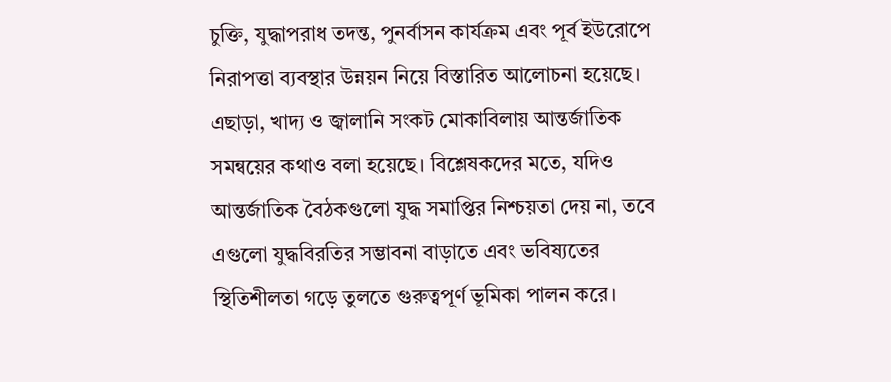চুক্তি, যুদ্ধাপরাধ তদন্ত, পুনর্বাসন কার্যক্রম এবং পূর্ব ইউরোপে নিরাপত্তা ব্যবস্থার উন্নয়ন নিয়ে বিস্তারিত আলোচনা হয়েছে। এছাড়া, খাদ্য ও জ্বালানি সংকট মোকাবিলায় আন্তর্জাতিক সমন্বয়ের কথাও বলা হয়েছে। বিশ্লেষকদের মতে, যদিও আন্তর্জাতিক বৈঠকগুলো যুদ্ধ সমাপ্তির নিশ্চয়তা দেয় না, তবে এগুলো যুদ্ধবিরতির সম্ভাবনা বাড়াতে এবং ভবিষ্যতের স্থিতিশীলতা গড়ে তুলতে গুরুত্বপূর্ণ ভূমিকা পালন করে।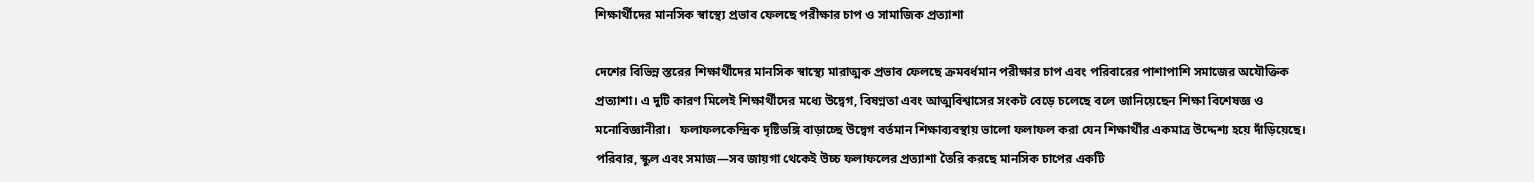শিক্ষার্থীদের মানসিক স্বাস্থ্যে প্রভাব ফেলছে পরীক্ষার চাপ ও সামাজিক প্রত্যাশা

দেশের বিভিন্ন স্তরের শিক্ষার্থীদের মানসিক স্বাস্থ্যে মারাত্মক প্রভাব ফেলছে ক্রমবর্ধমান পরীক্ষার চাপ এবং পরিবারের পাশাপাশি সমাজের অযৌক্তিক প্রত্যাশা। এ দুটি কারণ মিলেই শিক্ষার্থীদের মধ্যে উদ্বেগ, বিষণ্নতা এবং আত্মবিশ্বাসের সংকট বেড়ে চলেছে বলে জানিয়েছেন শিক্ষা বিশেষজ্ঞ ও মনোবিজ্ঞানীরা।   ফলাফলকেন্দ্রিক দৃষ্টিভঙ্গি বাড়াচ্ছে উদ্বেগ বর্তমান শিক্ষাব্যবস্থায় ভালো ফলাফল করা যেন শিক্ষার্থীর একমাত্র উদ্দেশ্য হয়ে দাঁড়িয়েছে। পরিবার, স্কুল এবং সমাজ—সব জায়গা থেকেই উচ্চ ফলাফলের প্রত্যাশা তৈরি করছে মানসিক চাপের একটি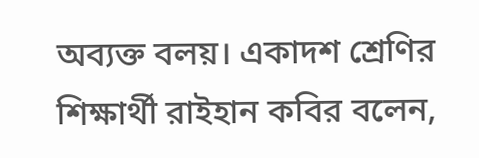অব্যক্ত বলয়। একাদশ শ্রেণির শিক্ষার্থী রাইহান কবির বলেন,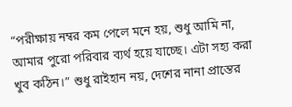“পরীক্ষায় নম্বর কম পেলে মনে হয়, শুধু আমি না, আমার পুরো পরিবার ব্যর্থ হয়ে যাচ্ছে। এটা সহ্য করা খুব কঠিন।” শুধু রাইহান নয়, দেশের নানা প্রান্তের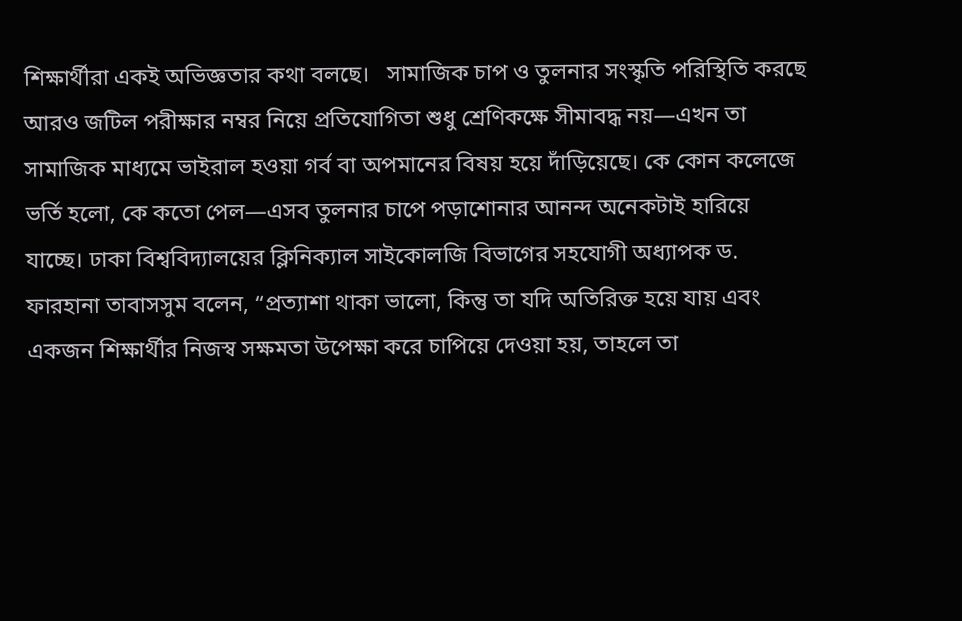শিক্ষার্থীরা একই অভিজ্ঞতার কথা বলছে।   সামাজিক চাপ ও তুলনার সংস্কৃতি পরিস্থিতি করছে আরও জটিল পরীক্ষার নম্বর নিয়ে প্রতিযোগিতা শুধু শ্রেণিকক্ষে সীমাবদ্ধ নয়—এখন তা সামাজিক মাধ্যমে ভাইরাল হওয়া গর্ব বা অপমানের বিষয় হয়ে দাঁড়িয়েছে। কে কোন কলেজে ভর্তি হলো, কে কতো পেল—এসব তুলনার চাপে পড়াশোনার আনন্দ অনেকটাই হারিয়ে যাচ্ছে। ঢাকা বিশ্ববিদ্যালয়ের ক্লিনিক্যাল সাইকোলজি বিভাগের সহযোগী অধ্যাপক ড. ফারহানা তাবাসসুম বলেন, “প্রত্যাশা থাকা ভালো, কিন্তু তা যদি অতিরিক্ত হয়ে যায় এবং একজন শিক্ষার্থীর নিজস্ব সক্ষমতা উপেক্ষা করে চাপিয়ে দেওয়া হয়, তাহলে তা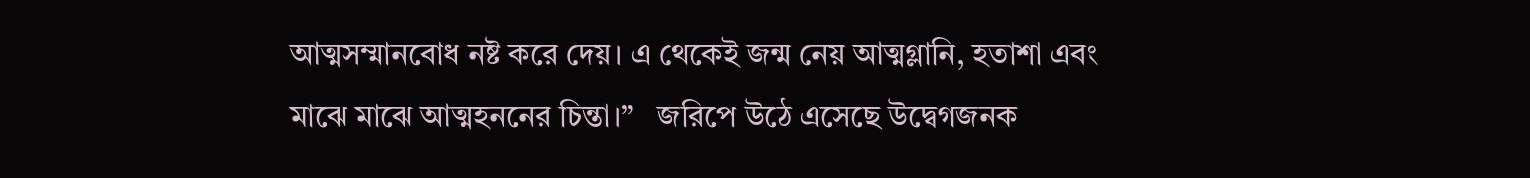আত্মসম্মানবোধ নষ্ট করে দেয়। এ থেকেই জন্ম নেয় আত্মগ্লানি, হতাশা এবং মাঝে মাঝে আত্মহননের চিন্তা।”   জরিপে উঠে এসেছে উদ্বেগজনক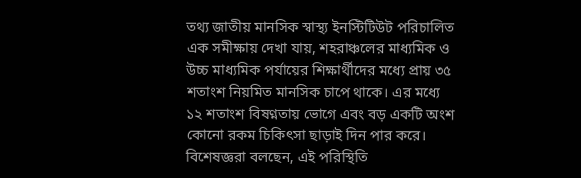তথ্য জাতীয় মানসিক স্বাস্থ্য ইনস্টিটিউট পরিচালিত এক সমীক্ষায় দেখা যায়, শহরাঞ্চলের মাধ্যমিক ও উচ্চ মাধ্যমিক পর্যায়ের শিক্ষার্থীদের মধ্যে প্রায় ৩৫ শতাংশ নিয়মিত মানসিক চাপে থাকে। এর মধ্যে ১২ শতাংশ বিষণ্নতায় ভোগে এবং বড় একটি অংশ কোনো রকম চিকিৎসা ছাড়াই দিন পার করে। বিশেষজ্ঞরা বলছেন, এই পরিস্থিতি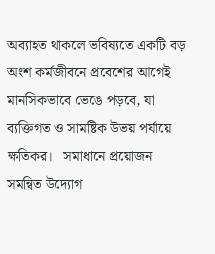অব্যাহত থাকলে ভবিষ্যতে একটি বড় অংশ কর্মজীবনে প্রবেশের আগেই মানসিকভাবে ভেঙে পড়বে, যা ব্যক্তিগত ও সামষ্টিক উভয় পর্যায়ে ক্ষতিকর।   সমাধানে প্রয়োজন সমন্বিত উদ্যোগ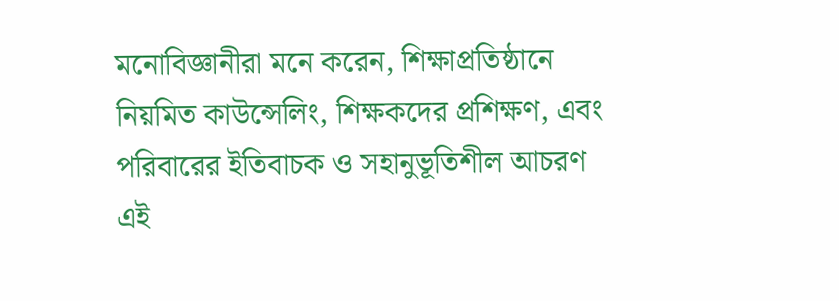মনোবিজ্ঞানীরা মনে করেন, শিক্ষাপ্রতিষ্ঠানে নিয়মিত কাউন্সেলিং, শিক্ষকদের প্রশিক্ষণ, এবং পরিবারের ইতিবাচক ও সহানুভূতিশীল আচরণ এই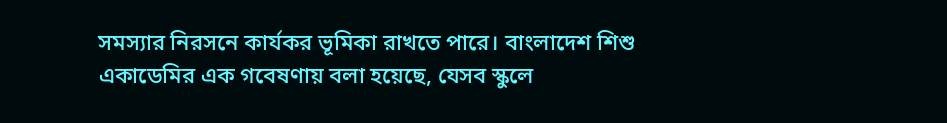সমস্যার নিরসনে কার্যকর ভূমিকা রাখতে পারে। বাংলাদেশ শিশু একাডেমির এক গবেষণায় বলা হয়েছে, যেসব স্কুলে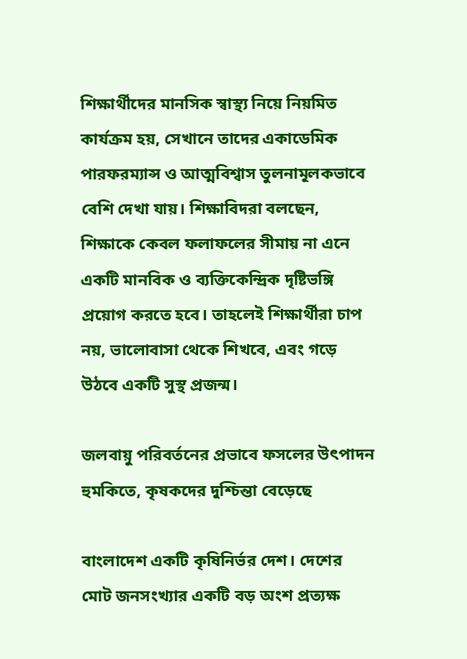শিক্ষার্থীদের মানসিক স্বাস্থ্য নিয়ে নিয়মিত কার্যক্রম হয়, সেখানে তাদের একাডেমিক পারফরম্যান্স ও আত্মবিশ্বাস তুলনামূলকভাবে বেশি দেখা যায়। শিক্ষাবিদরা বলছেন, শিক্ষাকে কেবল ফলাফলের সীমায় না এনে একটি মানবিক ও ব্যক্তিকেন্দ্রিক দৃষ্টিভঙ্গি প্রয়োগ করতে হবে। তাহলেই শিক্ষার্থীরা চাপ নয়, ভালোবাসা থেকে শিখবে, এবং গড়ে উঠবে একটি সুস্থ প্রজন্ম।

জলবায়ু পরিবর্তনের প্রভাবে ফসলের উৎপাদন হুমকিতে, কৃষকদের দুশ্চিন্তা বেড়েছে

বাংলাদেশ একটি কৃষিনির্ভর দেশ। দেশের মোট জনসংখ্যার একটি বড় অংশ প্রত্যক্ষ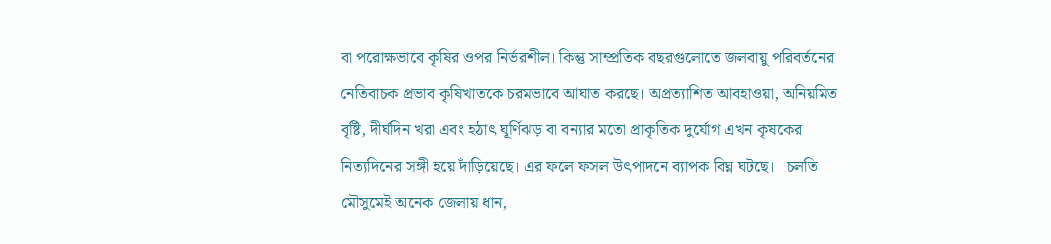বা পরোক্ষভাবে কৃষির ওপর নির্ভরশীল। কিন্তু সাম্প্রতিক বছরগুলোতে জলবায়ু পরিবর্তনের নেতিবাচক প্রভাব কৃষিখাতকে চরমভাবে আঘাত করছে। অপ্রত্যাশিত আবহাওয়া, অনিয়মিত বৃষ্টি, দীর্ঘদিন খরা এবং হঠাৎ ঘূর্ণিঝড় বা বন্যার মতো প্রাকৃতিক দুর্যোগ এখন কৃষকের নিত্যদিনের সঙ্গী হয়ে দাঁড়িয়েছে। এর ফলে ফসল উৎপাদনে ব্যাপক বিঘ্ন ঘটছে।   চলতি মৌসুমেই অনেক জেলায় ধান,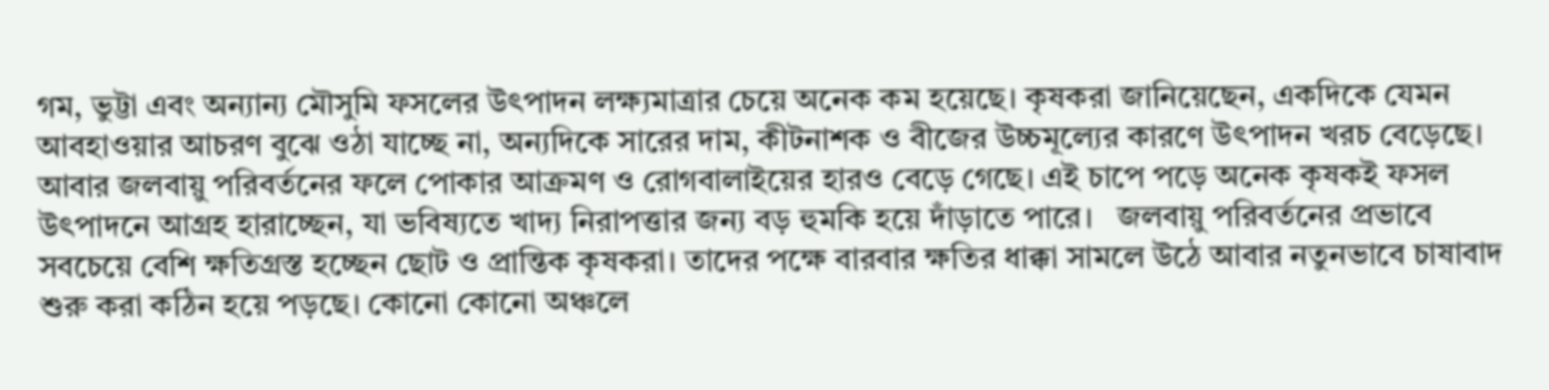গম, ভুট্টা এবং অন্যান্য মৌসুমি ফসলের উৎপাদন লক্ষ্যমাত্রার চেয়ে অনেক কম হয়েছে। কৃষকরা জানিয়েছেন, একদিকে যেমন আবহাওয়ার আচরণ বুঝে ওঠা যাচ্ছে না, অন্যদিকে সারের দাম, কীটনাশক ও বীজের উচ্চমূল্যের কারণে উৎপাদন খরচ বেড়েছে। আবার জলবায়ু পরিবর্তনের ফলে পোকার আক্রমণ ও রোগবালাইয়ের হারও বেড়ে গেছে। এই চাপে পড়ে অনেক কৃষকই ফসল উৎপাদনে আগ্রহ হারাচ্ছেন, যা ভবিষ্যতে খাদ্য নিরাপত্তার জন্য বড় হুমকি হয়ে দাঁড়াতে পারে।   জলবায়ু পরিবর্তনের প্রভাবে সবচেয়ে বেশি ক্ষতিগ্রস্ত হচ্ছেন ছোট ও প্রান্তিক কৃষকরা। তাদের পক্ষে বারবার ক্ষতির ধাক্কা সামলে উঠে আবার নতুনভাবে চাষাবাদ শুরু করা কঠিন হয়ে পড়ছে। কোনো কোনো অঞ্চলে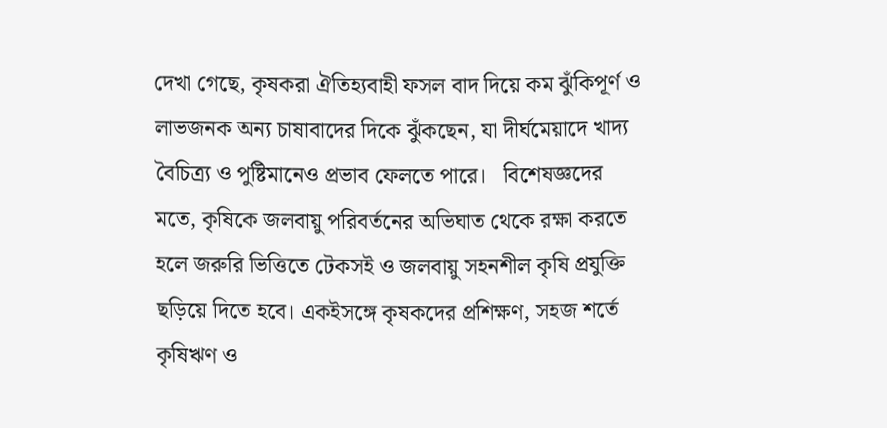দেখা গেছে, কৃষকরা ঐতিহ্যবাহী ফসল বাদ দিয়ে কম ঝুঁকিপূর্ণ ও লাভজনক অন্য চাষাবাদের দিকে ঝুঁকছেন, যা দীর্ঘমেয়াদে খাদ্য বৈচিত্র্য ও পুষ্টিমানেও প্রভাব ফেলতে পারে।   বিশেষজ্ঞদের মতে, কৃষিকে জলবায়ু পরিবর্তনের অভিঘাত থেকে রক্ষা করতে হলে জরুরি ভিত্তিতে টেকসই ও জলবায়ু সহনশীল কৃষি প্রযুক্তি ছড়িয়ে দিতে হবে। একইসঙ্গে কৃষকদের প্রশিক্ষণ, সহজ শর্তে কৃষিঋণ ও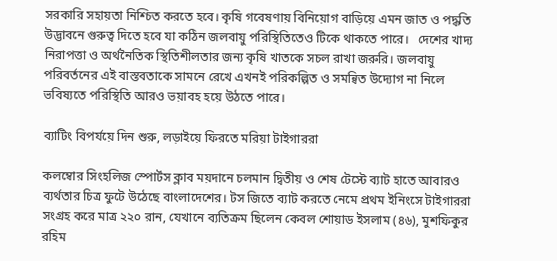সরকারি সহায়তা নিশ্চিত করতে হবে। কৃষি গবেষণায় বিনিয়োগ বাড়িয়ে এমন জাত ও পদ্ধতি উদ্ভাবনে গুরুত্ব দিতে হবে যা কঠিন জলবায়ু পরিস্থিতিতেও টিকে থাকতে পারে।   দেশের খাদ্য নিরাপত্তা ও অর্থনৈতিক স্থিতিশীলতার জন্য কৃষি খাতকে সচল রাখা জরুরি। জলবায়ু পরিবর্তনের এই বাস্তবতাকে সামনে রেখে এখনই পরিকল্পিত ও সমন্বিত উদ্যোগ না নিলে ভবিষ্যতে পরিস্থিতি আরও ভয়াবহ হয়ে উঠতে পারে।

ব্যাটিং বিপর্যয়ে দিন শুরু, লড়াইয়ে ফিরতে মরিয়া টাইগাররা

কলম্বোর সিংহলিজ স্পোর্টস ক্লাব ময়দানে চলমান দ্বিতীয় ও শেষ টেস্টে ব্যাট হাতে আবারও ব্যর্থতার চিত্র ফুটে উঠেছে বাংলাদেশের। টস জিতে ব্যাট করতে নেমে প্রথম ইনিংসে টাইগাররা সংগ্রহ করে মাত্র ২২০ রান, যেখানে ব্যতিক্রম ছিলেন কেবল শোয়াড ইসলাম (৪৬), মুশফিকুর রহিম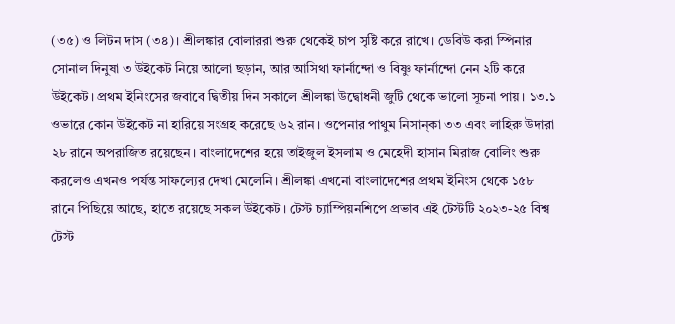(৩৫) ও লিটন দাস (৩৪)। শ্রীলঙ্কার বোলাররা শুরু থেকেই চাপ সৃষ্টি করে রাখে। ডেবিউ করা স্পিনার সোনাল দিনুষা ৩ উইকেট নিয়ে আলো ছড়ান, আর আসিথা ফার্নান্দো ও বিষ্ণু ফার্নান্দো নেন ২টি করে উইকেট। প্রথম ইনিংসের জবাবে দ্বিতীয় দিন সকালে শ্রীলঙ্কা উদ্বোধনী জুটি থেকে ভালো সূচনা পায়। ১৩.১ ওভারে কোন উইকেট না হারিয়ে সংগ্রহ করেছে ৬২ রান। ওপেনার পাথুম নিসান্কা ৩৩ এবং লাহিরু উদারা ২৮ রানে অপরাজিত রয়েছেন। বাংলাদেশের হয়ে তাইজুল ইসলাম ও মেহেদী হাসান মিরাজ বোলিং শুরু করলেও এখনও পর্যন্ত সাফল্যের দেখা মেলেনি। শ্রীলঙ্কা এখনো বাংলাদেশের প্রথম ইনিংস থেকে ১৫৮ রানে পিছিয়ে আছে, হাতে রয়েছে সকল উইকেট। টেস্ট চ্যাম্পিয়নশিপে প্রভাব এই টেস্টটি ২০২৩-২৫ বিশ্ব টেস্ট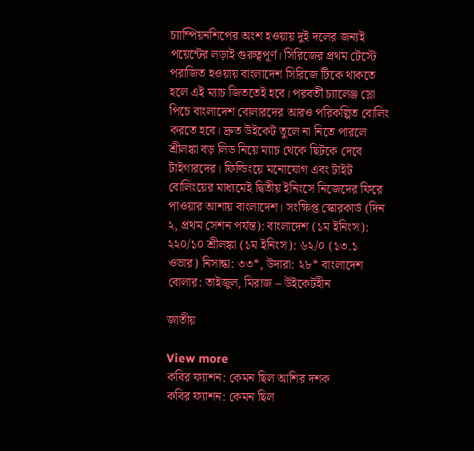চ্যাম্পিয়নশিপের অংশ হওয়ায় দুই দলের জন্যই পয়েন্টের লড়াই গুরুত্বপূর্ণ। সিরিজের প্রথম টেস্টে পরাজিত হওয়ায় বাংলাদেশ সিরিজে টিকে থাকতে হলে এই ম্যাচ জিততেই হবে। পরবর্তী চ্যালেঞ্জ স্লো পিচে বাংলাদেশ বোলারদের আরও পরিকল্পিত বোলিং করতে হবে। দ্রুত উইকেট তুলে না নিতে পারলে শ্রীলঙ্কা বড় লিড নিয়ে ম্যাচ থেকে ছিটকে দেবে টাইগারদের। ফিল্ডিংয়ে মনোযোগ এবং টাইট বোলিংয়ের মাধ্যমেই দ্বিতীয় ইনিংসে নিজেদের ফিরে পাওয়ার আশায় বাংলাদেশ। সংক্ষিপ্ত স্কোরকার্ড (দিন ২, প্রথম সেশন পর্যন্ত): বাংলাদেশ (১ম ইনিংস): ২২০/১০ শ্রীলঙ্কা (১ম ইনিংস): ৬২/০ (১৩.১ ওভার) নিসান্কা: ৩৩*, উদারা: ২৮* বাংলাদেশ বোলার: তাইজুল, মিরাজ – উইকেটহীন

জাতীয়

View more
কবির ফ্যাশন: কেমন ছিল আশির দশক
কবির ফ্যাশন: কেমন ছিল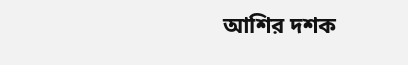আশির দশক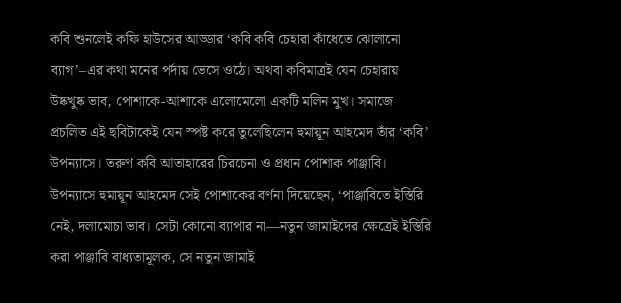কবি শুনলেই কফি হাউসের আড্ডার ‘কবি কবি চেহারা কাঁধেতে ঝোলানো ব্যাগ’–এর কথা মনের পর্দায় ভেসে ওঠে। অথবা কবিমাত্রই যেন চেহারায় উষ্কখুষ্ক ভাব, পোশাকে-আশাকে এলোমেলো একটি মলিন মুখ। সমাজে প্রচলিত এই ছবিটাকেই যেন স্পষ্ট করে তুলেছিলেন হুমায়ূন আহমেদ তাঁর ‘কবি’ উপন্যাসে। তরুণ কবি আতাহারের চিরচেনা ও প্রধান পোশাক পাঞ্জাবি। উপন্যাসে হুমায়ূন আহমেদ সেই পোশাকের বর্ণনা দিয়েছেন, ‘পাঞ্জাবিতে ইস্তিরি নেই, দলামোচা ভাব। সেটা কোনো ব্যাপার না—নতুন জামাইদের ক্ষেত্রেই ইস্তিরি করা পাঞ্জাবি বাধ্যতামূলক, সে নতুন জামাই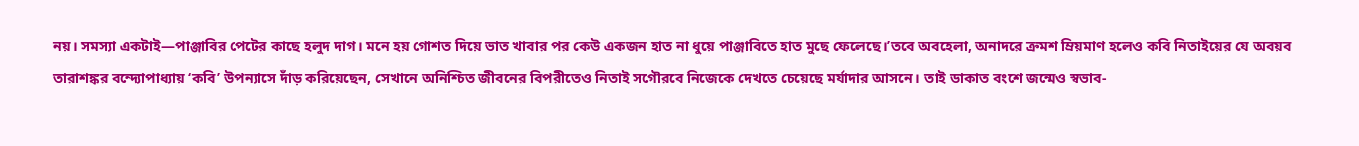নয়। সমস্যা একটাই—পাঞ্জাবির পেটের কাছে হলুদ দাগ। মনে হয় গোশত দিয়ে ভাত খাবার পর কেউ একজন হাত না ধুয়ে পাঞ্জাবিতে হাত মুছে ফেলেছে।’তবে অবহেলা, অনাদরে ক্রমশ ম্রিয়মাণ হলেও কবি নিতাইয়ের যে অবয়ব তারাশঙ্কর বন্দ্যোপাধ্যায় ‘কবি’ উপন্যাসে দাঁড় করিয়েছেন, সেখানে অনিশ্চিত জীবনের বিপরীতেও নিতাই সগৌরবে নিজেকে দেখতে চেয়েছে মর্যাদার আসনে। তাই ডাকাত বংশে জন্মেও স্বভাব-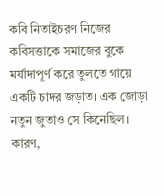কবি নিতাইচরণ নিজের কবিসত্তাকে সমাজের বুকে মর্যাদাপূর্ণ করে তুলতে গায়ে একটি চাদর জড়াত। এক জোড়া নতুন জুতাও সে কিনেছিল। কারণ,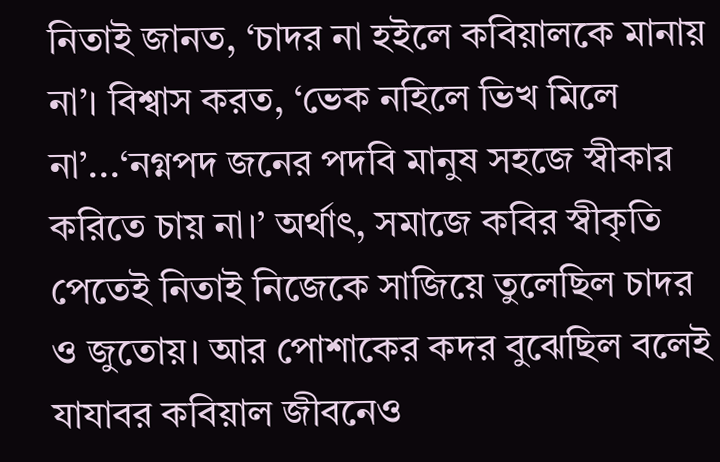নিতাই জানত, ‘চাদর না হইলে কবিয়ালকে মানায় না’। বিশ্বাস করত, ‘ভেক নহিলে ভিখ মিলে না’...‘নগ্নপদ জনের পদবি মানুষ সহজে স্বীকার করিতে চায় না।’ অর্থাৎ, সমাজে কবির স্বীকৃতি পেতেই নিতাই নিজেকে সাজিয়ে তুলেছিল চাদর ও জুতোয়। আর পোশাকের কদর বুঝেছিল বলেই যাযাবর কবিয়াল জীবনেও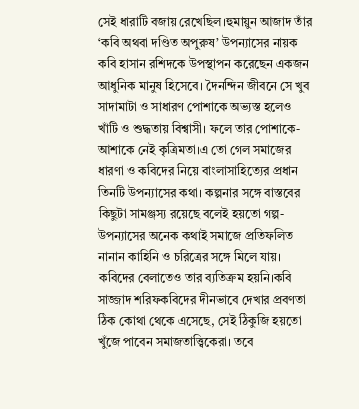সেই ধারাটি বজায় রেখেছিল।হুমায়ুন আজাদ তাঁর ‘কবি অথবা দণ্ডিত অপুরুষ’ উপন্যাসের নায়ক কবি হাসান রশিদকে উপস্থাপন করেছেন একজন আধুনিক মানুষ হিসেবে। দৈনন্দিন জীবনে সে খুব সাদামাটা ও সাধারণ পোশাকে অভ্যস্ত হলেও খাঁটি ও শুদ্ধতায় বিশ্বাসী। ফলে তার পোশাকে-আশাকে নেই কৃত্রিমতা।এ তো গেল সমাজের ধারণা ও কবিদের নিয়ে বাংলাসাহিত্যের প্রধান তিনটি উপন্যাসের কথা। কল্পনার সঙ্গে বাস্তবের কিছুটা সামঞ্জস্য রয়েছে বলেই হয়তো গল্প-উপন্যাসের অনেক কথাই সমাজে প্রতিফলিত নানান কাহিনি ও চরিত্রের সঙ্গে মিলে যায়। কবিদের বেলাতেও তার ব্যতিক্রম হয়নি।কবি সাজ্জাদ শরিফকবিদের দীনভাবে দেখার প্রবণতা ঠিক কোথা থেকে এসেছে, সেই ঠিকুজি হয়তো খুঁজে পাবেন সমাজতাত্ত্বিকেরা। তবে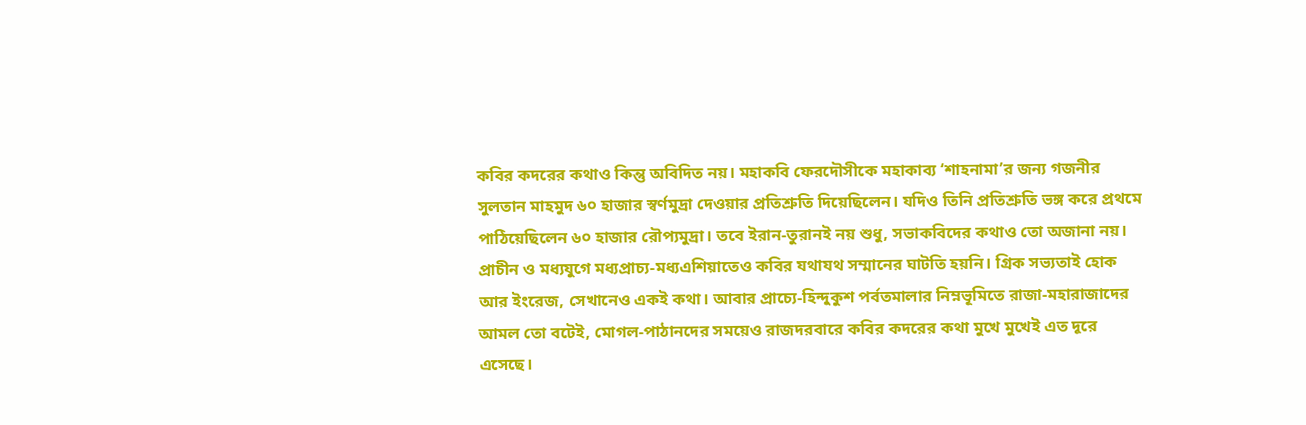কবির কদরের কথাও কিন্তু অবিদিত নয়। মহাকবি ফেরদৌসীকে মহাকাব্য ‘শাহনামা’র জন্য গজনীর সুলতান মাহমুদ ৬০ হাজার স্বর্ণমুদ্রা দেওয়ার প্রতিশ্রুতি দিয়েছিলেন। যদিও তিনি প্রতিশ্রুতি ভঙ্গ করে প্রথমে পাঠিয়েছিলেন ৬০ হাজার রৌপ্যমুদ্রা। তবে ইরান-তুরানই নয় শুধু, সভাকবিদের কথাও তো অজানা নয়। প্রাচীন ও মধ্যযুগে মধ্যপ্রাচ্য-মধ্যএশিয়াতেও কবির যথাযথ সম্মানের ঘাটতি হয়নি। গ্রিক সভ্যতাই হোক আর ইংরেজ, সেখানেও একই কথা। আবার প্রাচ্যে-হিন্দুকুশ পর্বতমালার নিম্নভূমিতে রাজা-মহারাজাদের আমল তো বটেই, মোগল-পাঠানদের সময়েও রাজদরবারে কবির কদরের কথা মুখে মুখেই এত দূরে এসেছে।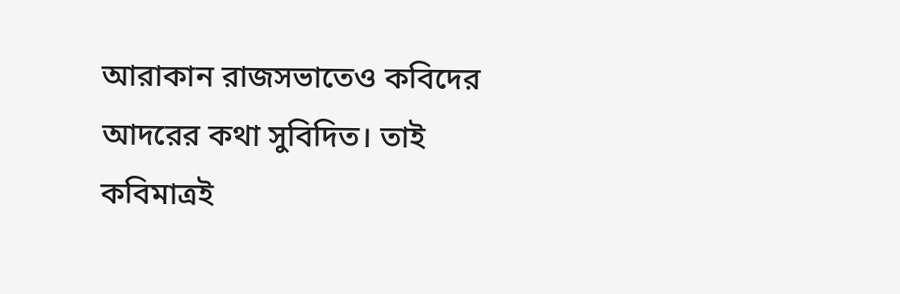আরাকান রাজসভাতেও কবিদের আদরের কথা সুবিদিত। তাই কবিমাত্রই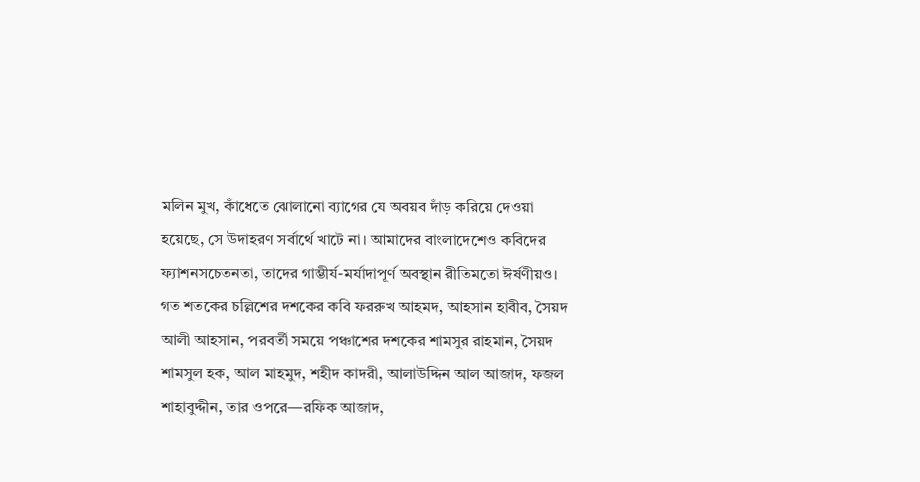মলিন মুখ, কাঁধেতে ঝোলানো ব্যাগের যে অবয়ব দাঁড় করিয়ে দেওয়া হয়েছে, সে উদাহরণ সর্বার্থে খাটে না। আমাদের বাংলাদেশেও কবিদের ফ্যাশনসচেতনতা, তাদের গাম্ভীর্য-মর্যাদাপূর্ণ অবস্থান রীতিমতো ঈর্ষণীয়ও। গত শতকের চল্লিশের দশকের কবি ফররুখ আহমদ, আহসান হাবীব, সৈয়দ আলী আহসান, পরবর্তী সময়ে পঞ্চাশের দশকের শামসুর রাহমান, সৈয়দ শামসুল হক, আল মাহমুদ, শহীদ কাদরী, আলাউদ্দিন আল আজাদ, ফজল শাহাবুদ্দীন, তার ওপরে—রফিক আজাদ,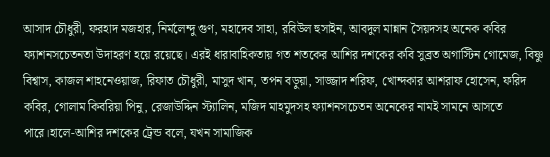আসাদ চৌধুরী, ফরহাদ মজহার, নির্মলেন্দু গুণ, মহাদেব সাহা, রবিউল হুসাইন, আবদুল মান্নান সৈয়দসহ অনেক কবির ফ্যাশনসচেতনতা উদাহরণ হয়ে রয়েছে। এরই ধারাবাহিকতায় গত শতকের আশির দশকের কবি সুব্রত অগাস্টিন গোমেজ, বিষ্ণু বিশ্বাস, কাজল শাহনেওয়াজ, রিফাত চৌধুরী, মাসুদ খান, তপন বড়ুয়া, সাজ্জাদ শরিফ, খোন্দকার আশরাফ হোসেন, ফরিদ কবির, গোলাম কিবরিয়া পিনু, রেজাউদ্দিন স্ট্যালিন, মজিদ মাহমুদসহ ফ্যাশনসচেতন অনেকের নামই সামনে আসতে পারে।হালে-আশির দশকের ট্রেন্ড বলে, যখন সামাজিক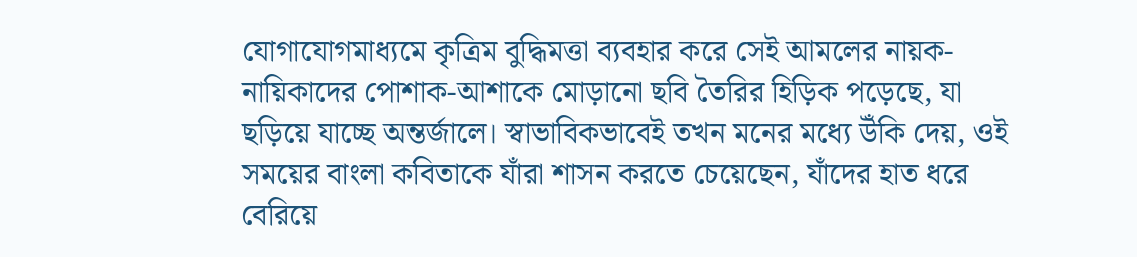যোগাযোগমাধ্যমে কৃত্রিম বুদ্ধিমত্তা ব্যবহার করে সেই আমলের নায়ক-নায়িকাদের পোশাক-আশাকে মোড়ানো ছবি তৈরির হিড়িক পড়েছে, যা ছড়িয়ে যাচ্ছে অন্তর্জালে। স্বাভাবিকভাবেই তখন মনের মধ্যে উঁকি দেয়, ওই সময়ের বাংলা কবিতাকে যাঁরা শাসন করতে চেয়েছেন, যাঁদের হাত ধরে বেরিয়ে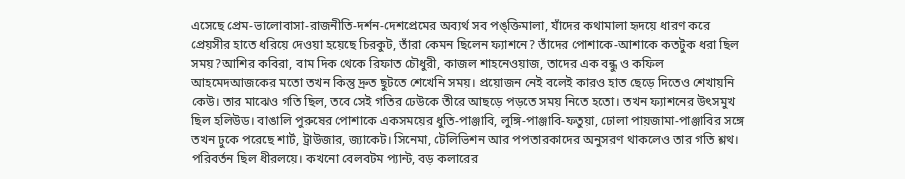এসেছে প্রেম-ভালোবাসা-রাজনীতি-দর্শন-দেশপ্রেমের অব্যর্থ সব পঙ্ক্তিমালা, যাঁদের কথামালা হৃদয়ে ধারণ করে প্রেয়সীর হাতে ধরিয়ে দেওয়া হয়েছে চিরকুট, তাঁরা কেমন ছিলেন ফ্যাশনে? তাঁদের পোশাকে-আশাকে কতটুক ধরা ছিল সময়?আশির কবিরা, বাম দিক থেকে রিফাত চৌধুরী, কাজল শাহনেওয়াজ, তাদের এক বন্ধু ও কফিল আহমেদআজকের মতো তখন কিন্তু দ্রুত ছুটতে শেখেনি সময়। প্রয়োজন নেই বলেই কারও হাত ছেড়ে দিতেও শেখায়নি কেউ। তার মাঝেও গতি ছিল, তবে সেই গতির ঢেউকে তীরে আছড়ে পড়তে সময় নিতে হতো। তখন ফ্যাশনের উৎসমুখ ছিল হলিউড। বাঙালি পুরুষের পোশাকে একসময়ের ধুতি-পাঞ্জাবি, লুঙ্গি-পাঞ্জাবি-ফতুয়া, ঢোলা পায়জামা-পাঞ্জাবির সঙ্গে তখন ঢুকে পরেছে শার্ট, ট্রাউজার, জ্যাকেট। সিনেমা, টেলিভিশন আর পপতারকাদের অনুসরণ থাকলেও তার গতি শ্লথ। পরিবর্তন ছিল ধীরলয়ে। কখনো বেলবটম প্যান্ট, বড় কলারের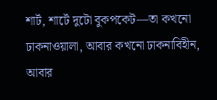শার্ট, শার্টে দুটো বুকপকেট—তা কখনো ঢাকনাওয়ালা, আবার কখনো ঢাকনাবিহীন, আবার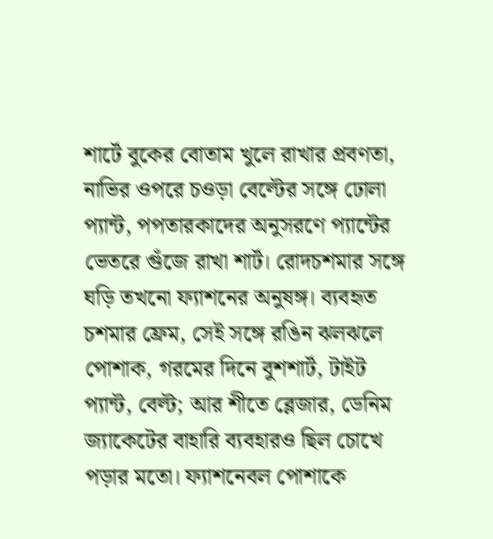শার্টে বুকের বোতাম খুলে রাখার প্রবণতা, নাভির ওপরে চওড়া বেল্টের সঙ্গে ঢোলা প্যান্ট, পপতারকাদের অনুসরণে প্যান্টের ভেতরে গুঁজে রাখা শার্ট। রোদচশমার সঙ্গে ঘড়ি তখনো ফ্যাশনের অনুষঙ্গ। ব্যবহৃত চশমার ফ্রেম, সেই সঙ্গে রঙিন ঝলঝলে পোশাক, গরমের দিনে বুশশার্ট, টাইট প্যান্ট, বেল্ট; আর শীতে ব্লেজার, ডেনিম জ্যাকেটের বাহারি ব্যবহারও ছিল চোখে পড়ার মতো। ফ্যাশনেবল পোশাকে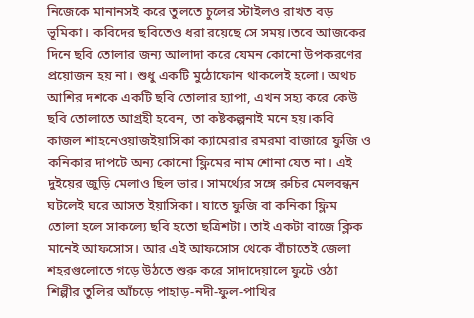নিজেকে মানানসই করে তুলতে চুলের স্টাইলও রাখত বড় ভূমিকা। কবিদের ছবিতেও ধরা রয়েছে সে সময়।তবে আজকের দিনে ছবি তোলার জন্য আলাদা করে যেমন কোনো উপকরণের প্রয়োজন হয় না। শুধু একটি মুঠোফোন থাকলেই হলো। অথচ আশির দশকে একটি ছবি তোলার হ্যাপা, এখন সহ্য করে কেউ ছবি তোলাতে আগ্রহী হবেন, তা কষ্টকল্পনাই মনে হয়।কবি কাজল শাহনেওয়াজইয়াসিকা ক্যামেরার রমরমা বাজারে ফুজি ও কনিকার দাপটে অন্য কোনো ফ্লিমের নাম শোনা যেত না। এই দুইয়ের জুড়ি মেলাও ছিল ভার। সামর্থ্যের সঙ্গে রুচির মেলবন্ধন ঘটলেই ঘরে আসত ইয়াসিকা। যাতে ফুজি বা কনিকা ফ্লিম তোলা হলে সাকল্যে ছবি হতো ছত্রিশটা। তাই একটা বাজে ক্লিক মানেই আফসোস। আর এই আফসোস থেকে বাঁচাতেই জেলা শহরগুলোতে গড়ে উঠতে শুরু করে সাদাদেয়ালে ফুটে ওঠা শিল্পীর তুলির আঁচড়ে পাহাড়-নদী-ফুল-পাখির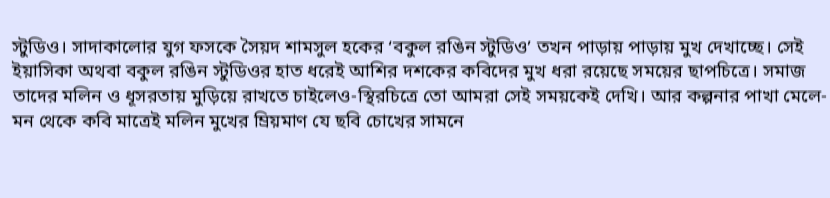স্টুডিও। সাদাকালোর যুগ ফসকে সৈয়দ শামসুল হকের ‘বকুল রঙিন স্টুডিও’ তখন পাড়ায় পাড়ায় মুখ দেখাচ্ছে। সেই ইয়াসিকা অথবা বকুল রঙিন স্টুডিওর হাত ধরেই আশির দশকের কবিদের মুখ ধরা রয়েছে সময়ের ছাপচিত্রে। সমাজ তাদের মলিন ও ধূসরতায় মুড়িয়ে রাখতে চাইলেও-স্থিরচিত্রে তো আমরা সেই সময়কেই দেখি। আর কল্পনার পাখা মেলে-মন থেকে কবি মাত্রেই মলিন মুখের ম্রিয়মাণ যে ছবি চোখের সামনে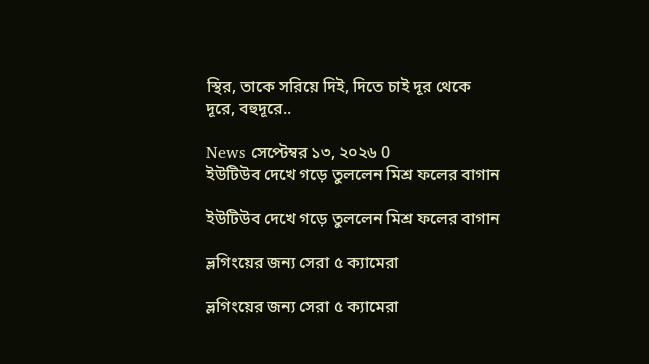স্থির, তাকে সরিয়ে দিই, দিতে চাই দূর থেকে দূরে, বহুদূরে..

News সেপ্টেম্বর ১৩, ২০২৬ 0
ইউটিউব দেখে গড়ে তুললেন মিশ্র ফলের বাগান

ইউটিউব দেখে গড়ে তুললেন মিশ্র ফলের বাগান

ভ্লগিংয়ের জন্য সেরা ৫ ক্যামেরা

ভ্লগিংয়ের জন্য সেরা ৫ ক্যামেরা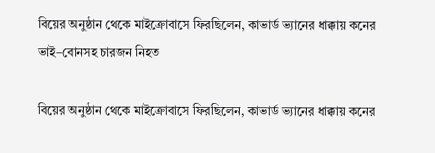বিয়ের অনুষ্ঠান থেকে মাইক্রোবাসে ফিরছিলেন, কাভার্ড ভ্যানের ধাক্কায় কনের ভাই–বোনসহ চারজন নিহত

বিয়ের অনুষ্ঠান থেকে মাইক্রোবাসে ফিরছিলেন, কাভার্ড ভ্যানের ধাক্কায় কনের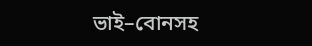ভাই–বোনসহ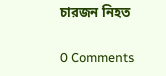চারজন নিহত

0 Comments